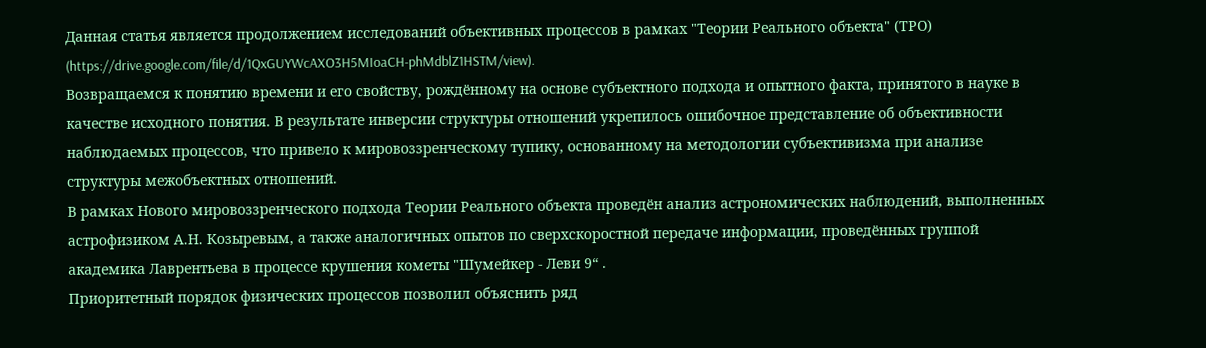Данная статья является продолжением исследований объективных процессов в рамках "Теории Реального объекта" (ТРО) (https://drive.google.com/file/d/1QxGUYWcAXO3H5MIoaCH-phMdblZ1HSTM/view).
Возвращаемся к понятию времени и его свойству, рождённому на основе субъектного подхода и опытного факта, принятого в науке в качестве исходного понятия. В результате инверсии структуры отношений укрепилось ошибочное представление об объективности наблюдаемых процессов, что привело к мировоззренческому тупику, основанному на методологии субъективизма при анализе структуры межобъектных отношений.
В рамках Нового мировоззренческого подхода Теории Реального объекта проведён анализ астрономических наблюдений, выполненных астрофизиком А.Н. Козыревым, а также аналогичных опытов по сверхскоростной передаче информации, проведённых группой академика Лаврентьева в процессе крушения кометы "Шумейкер - Леви 9“ .
Приоритетный порядок физических процессов позволил объяснить ряд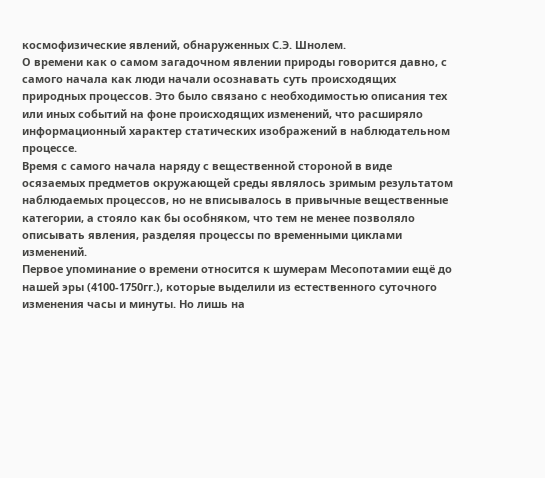космофизические явлений, обнаруженных С.Э. Шнолем.
О времени как о самом загадочном явлении природы говорится давно, с самого начала как люди начали осознавать суть происходящих природных процессов. Это было связано с необходимостью описания тех или иных событий на фоне происходящих изменений, что расширяло информационный характер статических изображений в наблюдательном процессе.
Время с самого начала наряду с вещественной стороной в виде осязаемых предметов окружающей среды являлось зримым результатом наблюдаемых процессов, но не вписывалось в привычные вещественные категории, а стояло как бы особняком, что тем не менее позволяло описывать явления, разделяя процессы по временными циклами изменений.
Первое упоминание о времени относится к шумерам Месопотамии ещё до нашей эры (4100-1750гг.), которые выделили из естественного суточного изменения часы и минуты. Но лишь на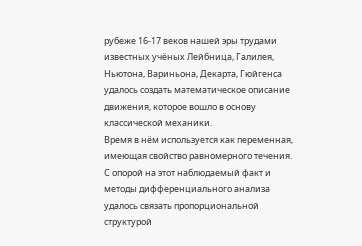рубеже 16-17 веков нашей эры трудами известных учёных Лейбница, Галилея, Ньютона, Вариньона, Декарта, Гюйгенса удалось создать математическое описание движения, которое вошло в основу классической механики.
Время в нём используется как переменная, имеющая свойство равномерного течения. С опорой на этот наблюдаемый факт и методы дифференциального анализа удалось связать пропорциональной структурой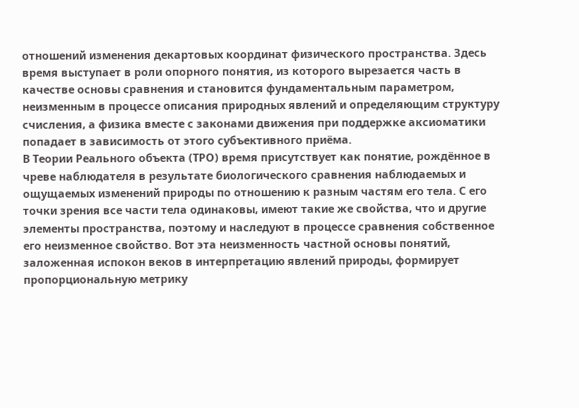отношений изменения декартовых координат физического пространства. Здесь время выступает в роли опорного понятия, из которого вырезается часть в качестве основы сравнения и становится фундаментальным параметром, неизменным в процессе описания природных явлений и определяющим структуру счисления, а физика вместе с законами движения при поддержке аксиоматики попадает в зависимость от этого субъективного приёма.
В Теории Реального объекта (ТРО) время присутствует как понятие, рождённое в чреве наблюдателя в результате биологического сравнения наблюдаемых и ощущаемых изменений природы по отношению к разным частям его тела. С его точки зрения все части тела одинаковы, имеют такие же свойства, что и другие элементы пространства, поэтому и наследуют в процессе сравнения собственное его неизменное свойство. Вот эта неизменность частной основы понятий, заложенная испокон веков в интерпретацию явлений природы, формирует пропорциональную метрику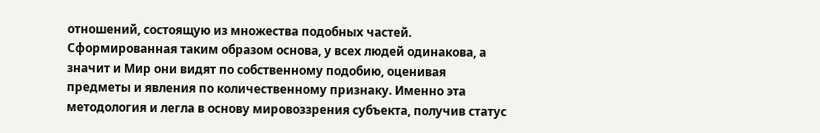отношений, состоящую из множества подобных частей.
Сформированная таким образом основа, у всех людей одинакова, а значит и Мир они видят по собственному подобию, оценивая предметы и явления по количественному признаку. Именно эта методология и легла в основу мировоззрения субъекта, получив статус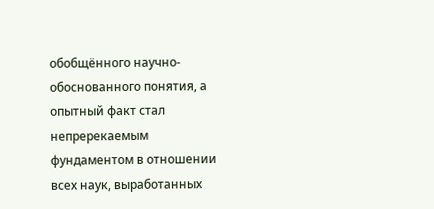обобщённого научно-обоснованного понятия, а опытный факт стал непререкаемым фундаментом в отношении всех наук, выработанных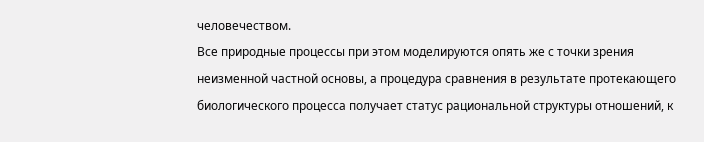человечеством.
Все природные процессы при этом моделируются опять же с точки зрения неизменной частной основы, а процедура сравнения в результате протекающего биологического процесса получает статус рациональной структуры отношений, к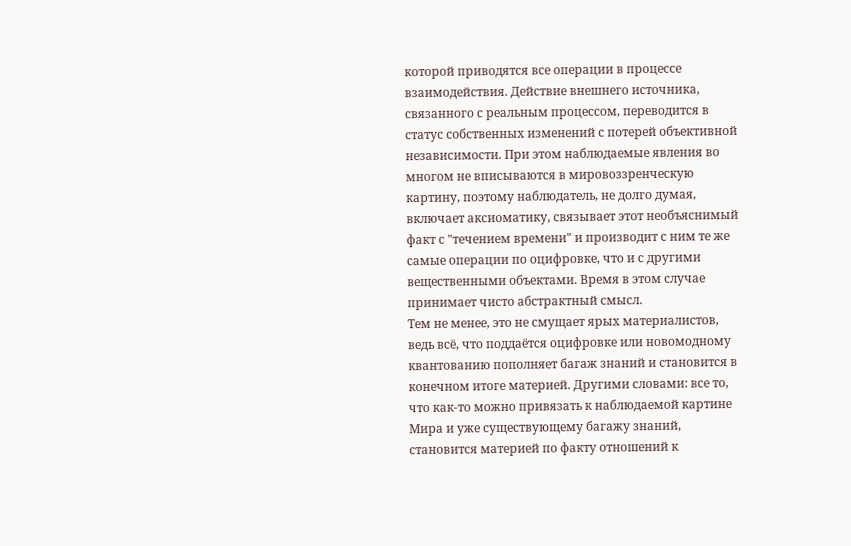которой приводятся все операции в процессе взаимодействия. Действие внешнего источника, связанного с реальным процессом, переводится в статус собственных изменений с потерей объективной независимости. При этом наблюдаемые явления во многом не вписываются в мировоззренческую картину, поэтому наблюдатель, не долго думая, включает аксиоматику, связывает этот необъяснимый факт с "течением времени" и производит с ним те же самые операции по оцифровке, что и с другими вещественными объектами. Время в этом случае принимает чисто абстрактный смысл.
Тем не менее, это не смущает ярых материалистов, ведь всё, что поддаётся оцифровке или новомодному квантованию пополняет багаж знаний и становится в конечном итоге материей. Другими словами: все то, что как-то можно привязать к наблюдаемой картине Мира и уже существующему багажу знаний, становится материей по факту отношений к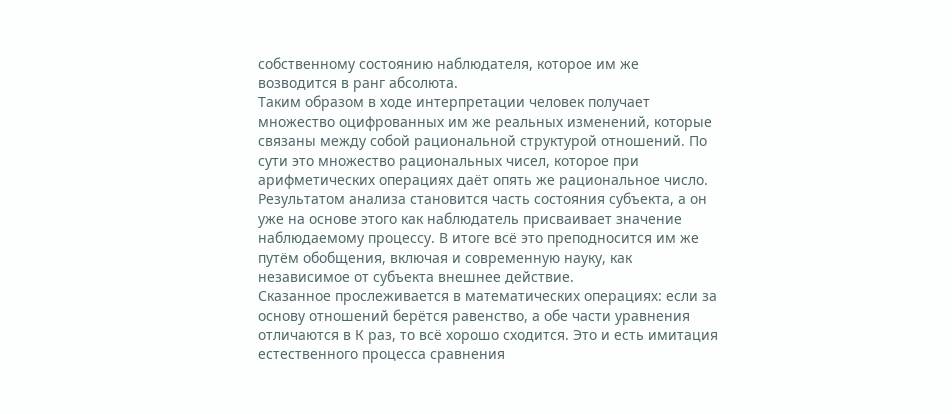собственному состоянию наблюдателя, которое им же возводится в ранг абсолюта.
Таким образом в ходе интерпретации человек получает множество оцифрованных им же реальных изменений, которые связаны между собой рациональной структурой отношений. По сути это множество рациональных чисел, которое при арифметических операциях даёт опять же рациональное число. Результатом анализа становится часть состояния субъекта, а он уже на основе этого как наблюдатель присваивает значение наблюдаемому процессу. В итоге всё это преподносится им же путём обобщения, включая и современную науку, как независимое от субъекта внешнее действие.
Сказанное прослеживается в математических операциях: если за основу отношений берётся равенство, а обе части уравнения отличаются в К раз, то всё хорошо сходится. Это и есть имитация естественного процесса сравнения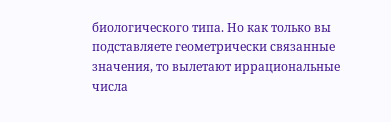биологического типа. Но как только вы подставляете геометрически связанные значения, то вылетают иррациональные числа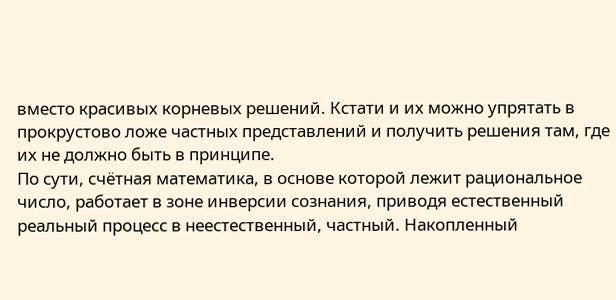вместо красивых корневых решений. Кстати и их можно упрятать в прокрустово ложе частных представлений и получить решения там, где их не должно быть в принципе.
По сути, счётная математика, в основе которой лежит рациональное число, работает в зоне инверсии сознания, приводя естественный реальный процесс в неестественный, частный. Накопленный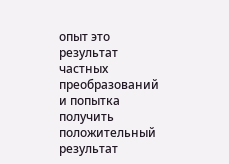опыт это результат частных преобразований и попытка получить положительный результат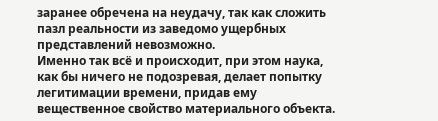заранее обречена на неудачу, так как сложить пазл реальности из заведомо ущербных представлений невозможно.
Именно так всё и происходит, при этом наука, как бы ничего не подозревая, делает попытку легитимации времени, придав ему вещественное свойство материального объекта.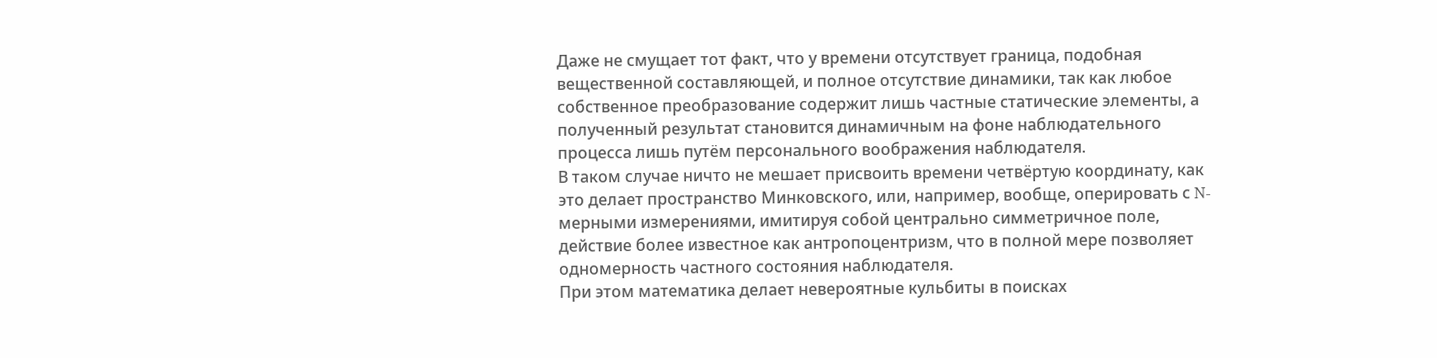Даже не смущает тот факт, что у времени отсутствует граница, подобная вещественной составляющей, и полное отсутствие динамики, так как любое собственное преобразование содержит лишь частные статические элементы, а полученный результат становится динамичным на фоне наблюдательного процесса лишь путём персонального воображения наблюдателя.
В таком случае ничто не мешает присвоить времени четвёртую координату, как это делает пространство Минковского, или, например, вообще, оперировать с N-мерными измерениями, имитируя собой центрально симметричное поле, действие более известное как антропоцентризм, что в полной мере позволяет одномерность частного состояния наблюдателя.
При этом математика делает невероятные кульбиты в поисках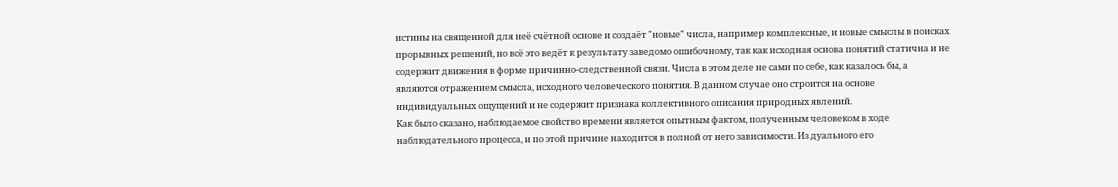истины на священной для неё счётной основе и создаёт "новые" числа, например комплексные, и новые смыслы в поисках прорывных решений, но всё это ведёт к результату заведомо ошибочному, так как исходная основа понятий статична и не содержит движения в форме причинно-следственной связи. Числа в этом деле не сами по себе, как казалось бы, а являются отражением смысла, исходного человеческого понятия. В данном случае оно строится на основе индивидуальных ощущений и не содержит признака коллективного описания природных явлений.
Как было сказано, наблюдаемое свойство времени является опытным фактом, полученным человеком в ходе наблюдательного процесса, и по этой причине находится в полной от него зависимости. Из дуального его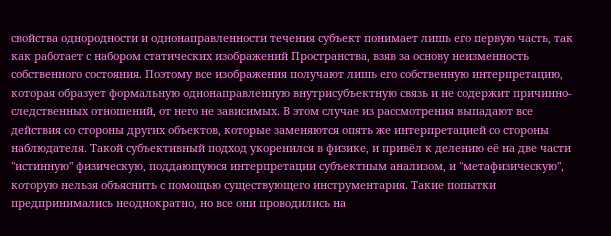свойства однородности и однонаправленности течения субъект понимает лишь его первую часть, так как работает с набором статических изображений Пространства, взяв за основу неизменность собственного состояния. Поэтому все изображения получают лишь его собственную интерпретацию, которая образует формальную однонаправленную внутрисубъектную связь и не содержит причинно-следственных отношений, от него не зависимых. В этом случае из рассмотрения выпадают все действия со стороны других объектов, которые заменяются опять же интерпретацией со стороны наблюдателя. Такой субъективный подход укоренился в физике, и привёл к делению её на две части "истинную" физическую, поддающуюся интерпретации субъектным анализом, и "метафизическую", которую нельзя объяснить с помощью существующего инструментария. Такие попытки предпринимались неоднократно, но все они проводились на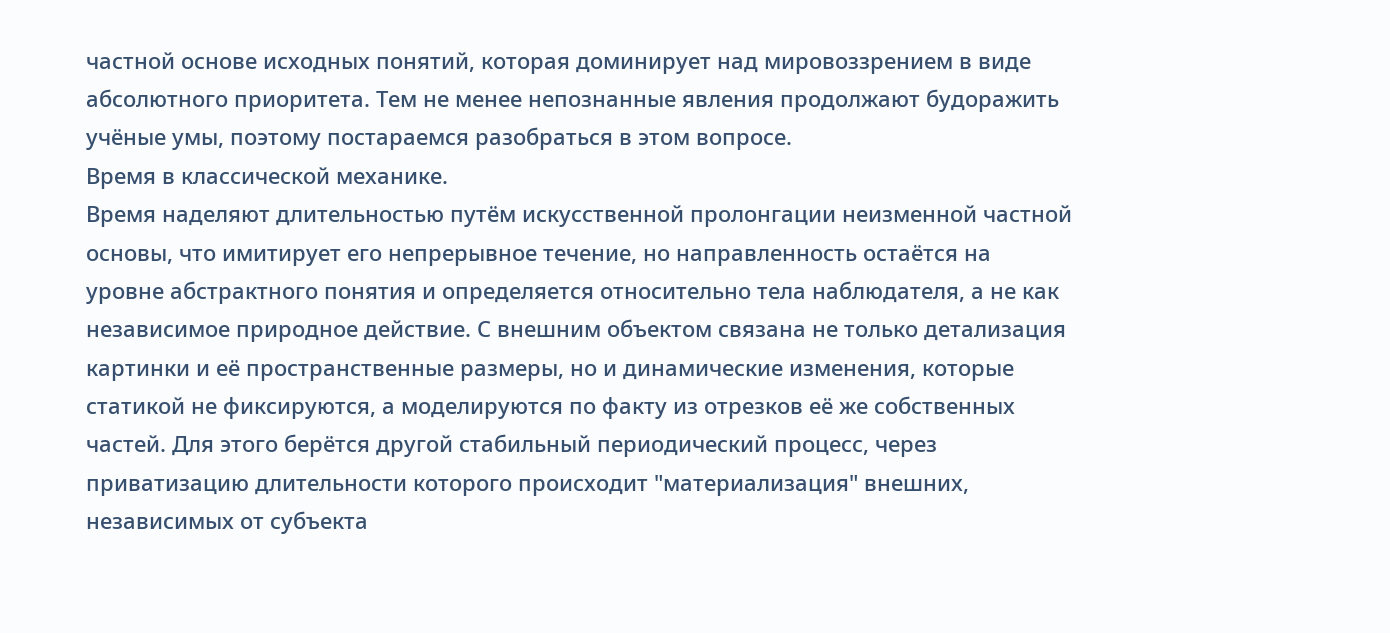частной основе исходных понятий, которая доминирует над мировоззрением в виде абсолютного приоритета. Тем не менее непознанные явления продолжают будоражить учёные умы, поэтому постараемся разобраться в этом вопросе.
Время в классической механике.
Время наделяют длительностью путём искусственной пролонгации неизменной частной основы, что имитирует его непрерывное течение, но направленность остаётся на уровне абстрактного понятия и определяется относительно тела наблюдателя, а не как независимое природное действие. С внешним объектом связана не только детализация картинки и её пространственные размеры, но и динамические изменения, которые статикой не фиксируются, а моделируются по факту из отрезков её же собственных частей. Для этого берётся другой стабильный периодический процесс, через приватизацию длительности которого происходит "материализация" внешних, независимых от субъекта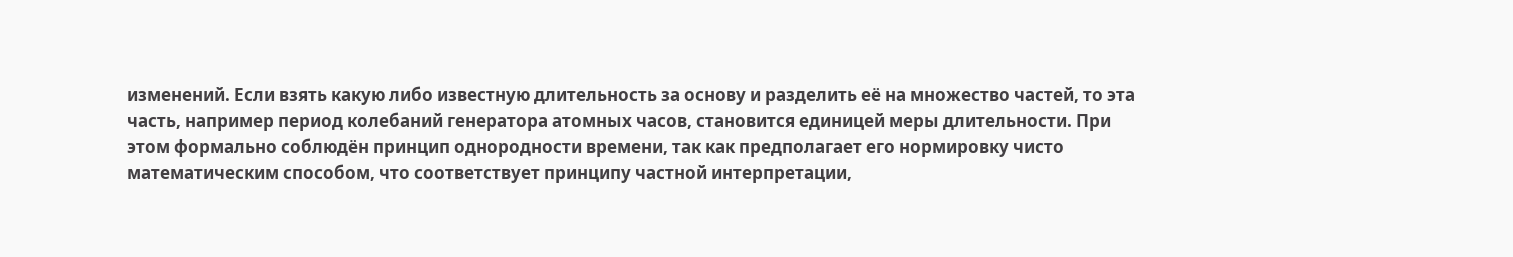изменений. Если взять какую либо известную длительность за основу и разделить её на множество частей, то эта часть, например период колебаний генератора атомных часов, становится единицей меры длительности. При этом формально соблюдён принцип однородности времени, так как предполагает его нормировку чисто математическим способом, что соответствует принципу частной интерпретации,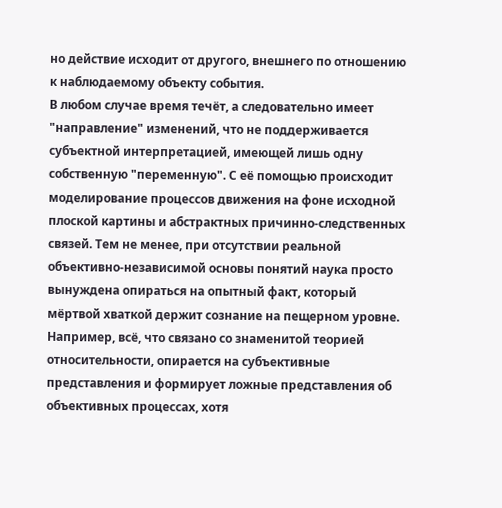но действие исходит от другого, внешнего по отношению к наблюдаемому объекту события.
В любом случае время течёт, а следовательно имеет "направление" изменений, что не поддерживается субъектной интерпретацией, имеющей лишь одну собственную "переменную". С её помощью происходит моделирование процессов движения на фоне исходной плоской картины и абстрактных причинно-следственных связей. Тем не менее, при отсутствии реальной объективно-независимой основы понятий наука просто вынуждена опираться на опытный факт, который мёртвой хваткой держит сознание на пещерном уровне.
Например, всё, что связано со знаменитой теорией относительности, опирается на субъективные представления и формирует ложные представления об объективных процессах, хотя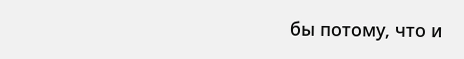бы потому, что и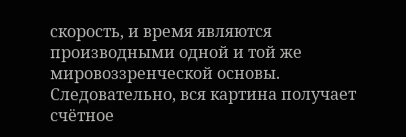скорость, и время являются производными одной и той же мировоззренческой основы. Следовательно, вся картина получает счётное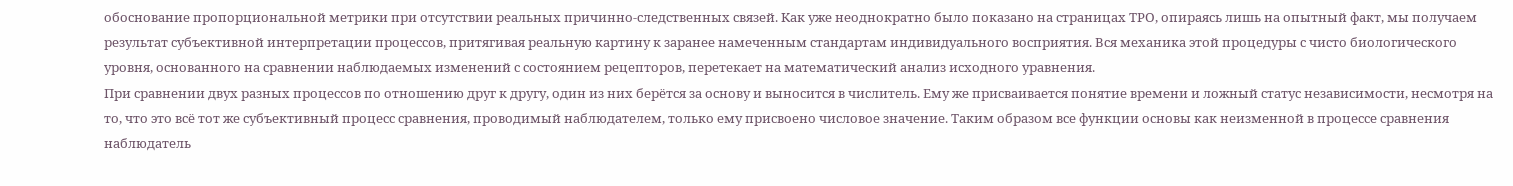обоснование пропорциональной метрики при отсутствии реальных причинно-следственных связей. Как уже неоднократно было показано на страницах ТРО, опираясь лишь на опытный факт, мы получаем результат субъективной интерпретации процессов, притягивая реальную картину к заранее намеченным стандартам индивидуального восприятия. Вся механика этой процедуры с чисто биологического уровня, основанного на сравнении наблюдаемых изменений с состоянием рецепторов, перетекает на математический анализ исходного уравнения.
При сравнении двух разных процессов по отношению друг к другу, один из них берётся за основу и выносится в числитель. Ему же присваивается понятие времени и ложный статус независимости, несмотря на то, что это всё тот же субъективный процесс сравнения, проводимый наблюдателем, только ему присвоено числовое значение. Таким образом все функции основы как неизменной в процессе сравнения наблюдатель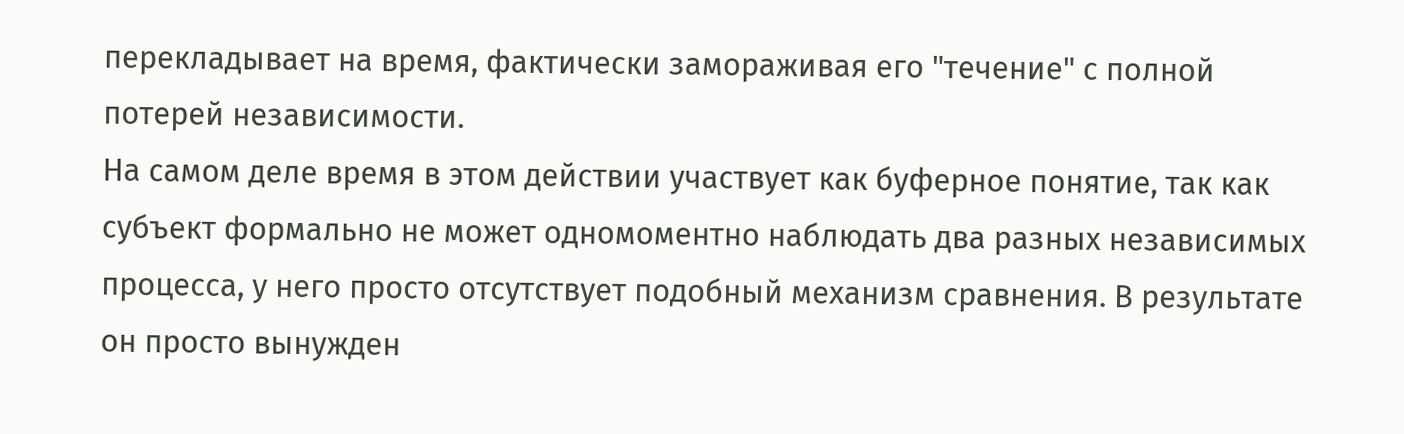перекладывает на время, фактически замораживая его "течение" с полной потерей независимости.
На самом деле время в этом действии участвует как буферное понятие, так как субъект формально не может одномоментно наблюдать два разных независимых процесса, у него просто отсутствует подобный механизм сравнения. В результате он просто вынужден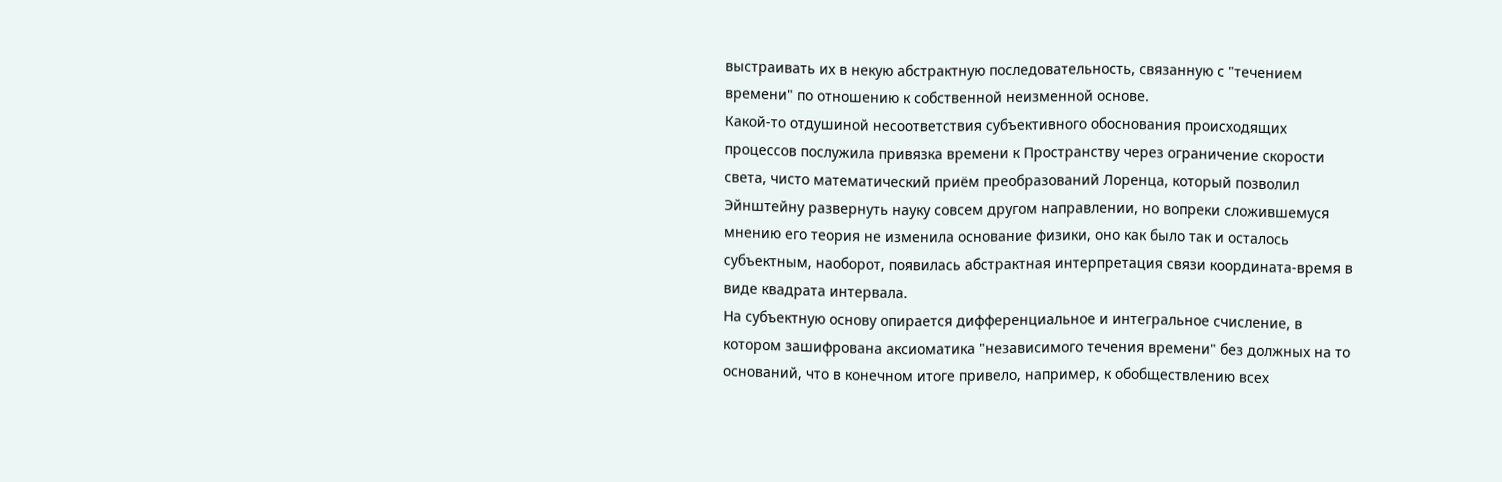выстраивать их в некую абстрактную последовательность, связанную с "течением времени" по отношению к собственной неизменной основе.
Какой-то отдушиной несоответствия субъективного обоснования происходящих процессов послужила привязка времени к Пространству через ограничение скорости света, чисто математический приём преобразований Лоренца, который позволил Эйнштейну развернуть науку совсем другом направлении, но вопреки сложившемуся мнению его теория не изменила основание физики, оно как было так и осталось субъектным, наоборот, появилась абстрактная интерпретация связи координата-время в виде квадрата интервала.
На субъектную основу опирается дифференциальное и интегральное счисление, в котором зашифрована аксиоматика "независимого течения времени" без должных на то оснований, что в конечном итоге привело, например, к обобществлению всех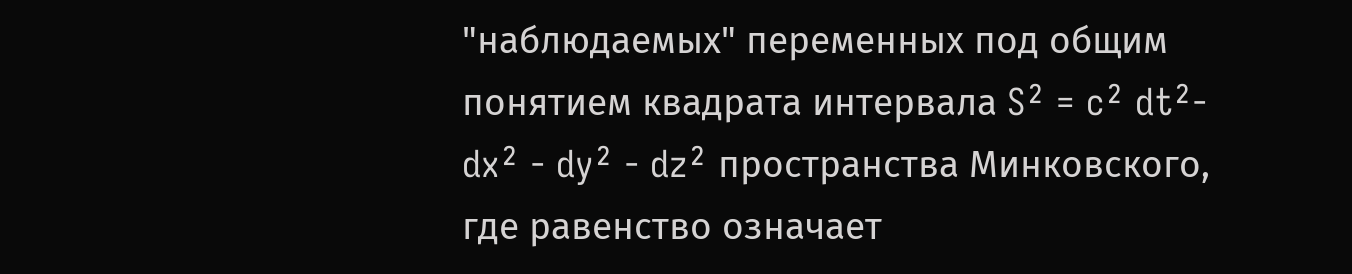"наблюдаемых" переменных под общим понятием квадрата интервала S² = c² dt²- dx² - dy² - dz² пространства Минковского, где равенство означает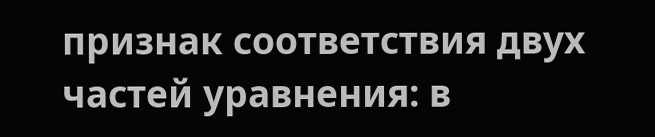признак соответствия двух частей уравнения: в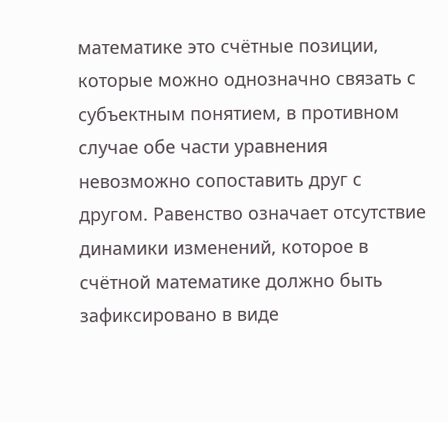математике это счётные позиции, которые можно однозначно связать с субъектным понятием, в противном случае обе части уравнения невозможно сопоставить друг с другом. Равенство означает отсутствие динамики изменений, которое в счётной математике должно быть зафиксировано в виде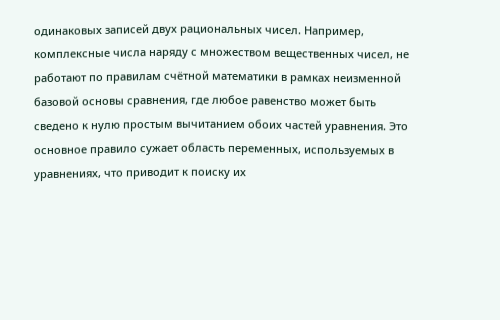одинаковых записей двух рациональных чисел. Например, комплексные числа наряду с множеством вещественных чисел, не работают по правилам счётной математики в рамках неизменной базовой основы сравнения, где любое равенство может быть сведено к нулю простым вычитанием обоих частей уравнения. Это основное правило сужает область переменных, используемых в уравнениях, что приводит к поиску их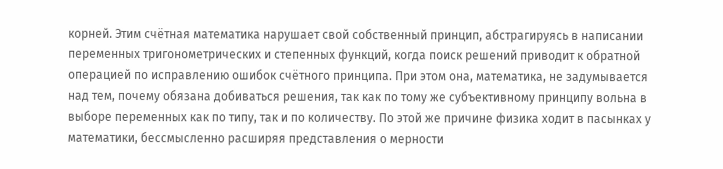корней. Этим счётная математика нарушает свой собственный принцип, абстрагируясь в написании переменных тригонометрических и степенных функций, когда поиск решений приводит к обратной операцией по исправлению ошибок счётного принципа. При этом она, математика, не задумывается над тем, почему обязана добиваться решения, так как по тому же субъективному принципу вольна в выборе переменных как по типу, так и по количеству. По этой же причине физика ходит в пасынках у математики, бессмысленно расширяя представления о мерности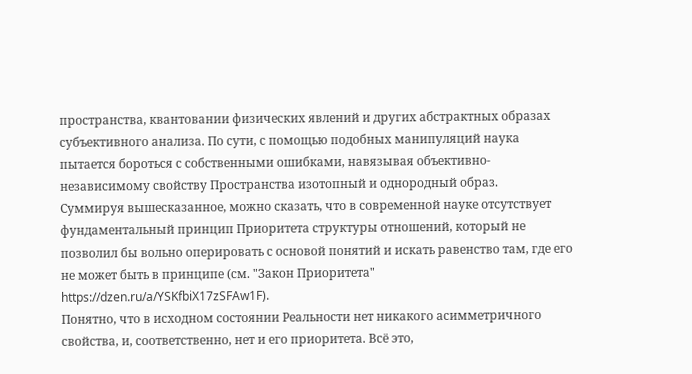пространства, квантовании физических явлений и других абстрактных образах субъективного анализа. По сути, с помощью подобных манипуляций наука пытается бороться с собственными ошибками, навязывая объективно-независимому свойству Пространства изотопный и однородный образ.
Суммируя вышесказанное, можно сказать, что в современной науке отсутствует фундаментальный принцип Приоритета структуры отношений, который не позволил бы вольно оперировать с основой понятий и искать равенство там, где его не может быть в принципе (см. "Закон Приоритета" https://dzen.ru/a/YSKfbiX17zSFAw1F).
Понятно, что в исходном состоянии Реальности нет никакого асимметричного свойства, и, соответственно, нет и его приоритета. Всё это,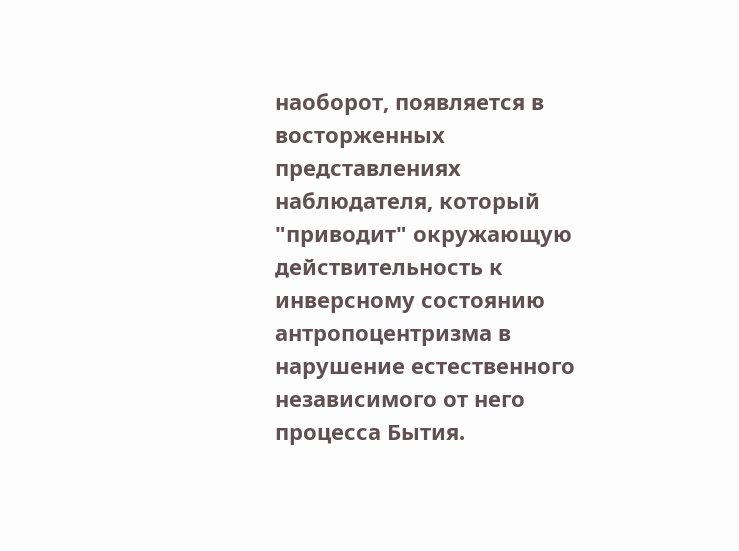наоборот, появляется в восторженных представлениях наблюдателя, который "приводит" окружающую действительность к инверсному состоянию антропоцентризма в нарушение естественного независимого от него процесса Бытия.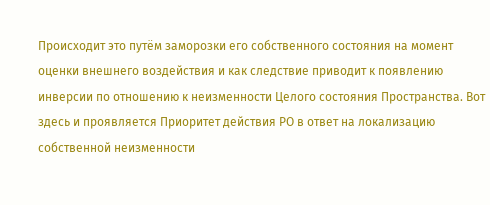Происходит это путём заморозки его собственного состояния на момент оценки внешнего воздействия и как следствие приводит к появлению инверсии по отношению к неизменности Целого состояния Пространства. Вот здесь и проявляется Приоритет действия РО в ответ на локализацию собственной неизменности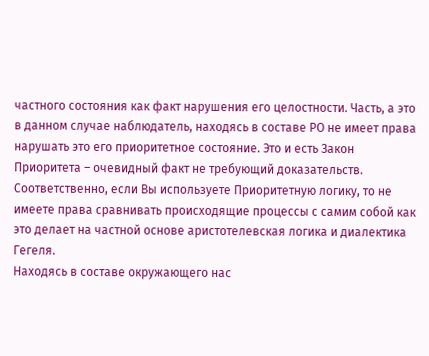частного состояния как факт нарушения его целостности. Часть, а это в данном случае наблюдатель, находясь в составе РО не имеет права нарушать это его приоритетное состояние. Это и есть Закон Приоритета – очевидный факт не требующий доказательств. Соответственно, если Вы используете Приоритетную логику, то не имеете права сравнивать происходящие процессы с самим собой как это делает на частной основе аристотелевская логика и диалектика Гегеля.
Находясь в составе окружающего нас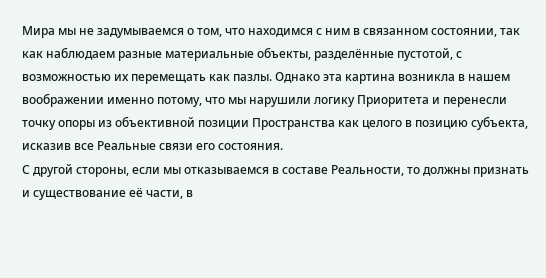Мира мы не задумываемся о том, что находимся с ним в связанном состоянии, так как наблюдаем разные материальные объекты, разделённые пустотой, с возможностью их перемещать как пазлы. Однако эта картина возникла в нашем воображении именно потому, что мы нарушили логику Приоритета и перенесли точку опоры из объективной позиции Пространства как целого в позицию субъекта, исказив все Реальные связи его состояния.
С другой стороны, если мы отказываемся в составе Реальности, то должны признать и существование её части, в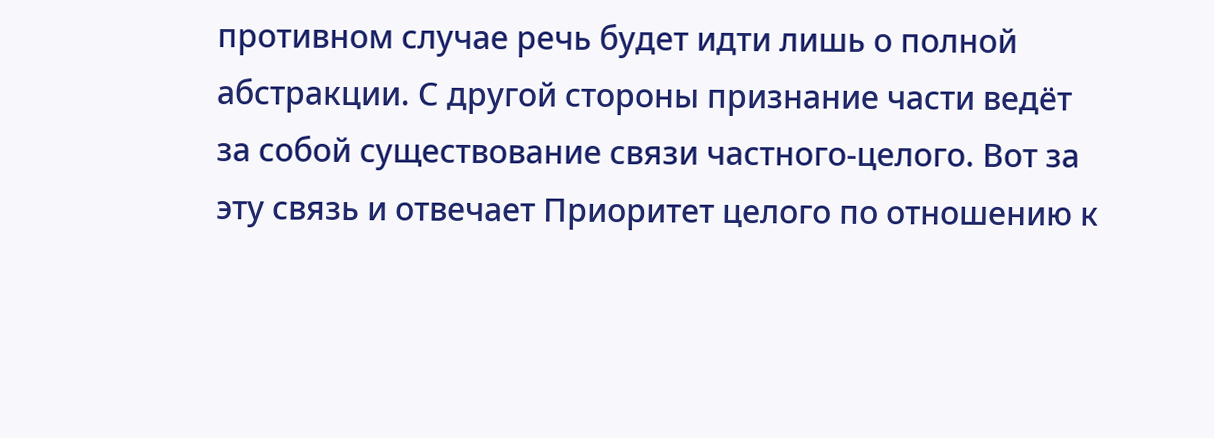противном случае речь будет идти лишь о полной абстракции. С другой стороны признание части ведёт за собой существование связи частного-целого. Вот за эту связь и отвечает Приоритет целого по отношению к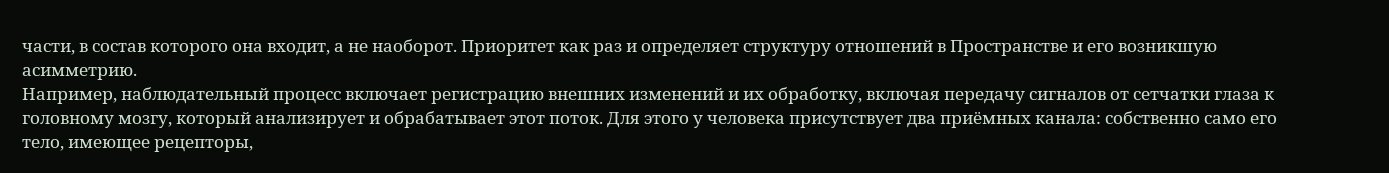части, в состав которого она входит, а не наоборот. Приоритет как раз и определяет структуру отношений в Пространстве и его возникшую асимметрию.
Например, наблюдательный процесс включает регистрацию внешних изменений и их обработку, включая передачу сигналов от сетчатки глаза к головному мозгу, который анализирует и обрабатывает этот поток. Для этого у человека присутствует два приёмных канала: собственно само его тело, имеющее рецепторы,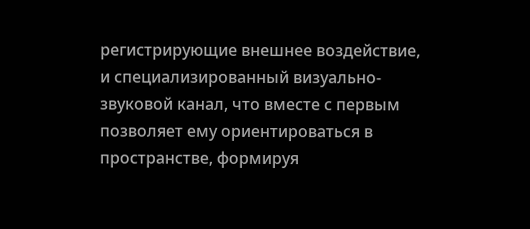регистрирующие внешнее воздействие, и специализированный визуально-звуковой канал, что вместе с первым позволяет ему ориентироваться в пространстве, формируя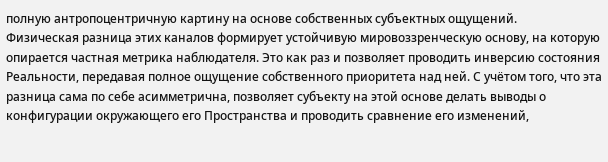полную антропоцентричную картину на основе собственных субъектных ощущений.
Физическая разница этих каналов формирует устойчивую мировоззренческую основу, на которую опирается частная метрика наблюдателя. Это как раз и позволяет проводить инверсию состояния Реальности, передавая полное ощущение собственного приоритета над ней. С учётом того, что эта разница сама по себе асимметрична, позволяет субъекту на этой основе делать выводы о конфигурации окружающего его Пространства и проводить сравнение его изменений,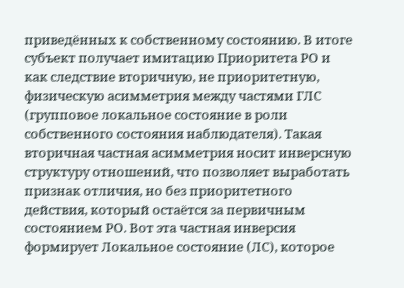приведённых к собственному состоянию. В итоге субъект получает имитацию Приоритета РО и как следствие вторичную, не приоритетную, физическую асимметрия между частями ГЛС (групповое локальное состояние в роли собственного состояния наблюдателя). Такая вторичная частная асимметрия носит инверсную структуру отношений, что позволяет выработать признак отличия, но без приоритетного действия, который остаётся за первичным состоянием РО. Вот эта частная инверсия формирует Локальное состояние (ЛС), которое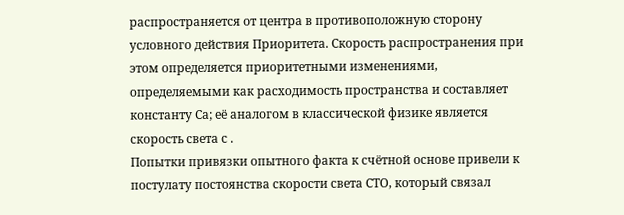распространяется от центра в противоположную сторону условного действия Приоритета. Скорость распространения при этом определяется приоритетными изменениями, определяемыми как расходимость пространства и составляет константу Са; её аналогом в классической физике является скорость света с .
Попытки привязки опытного факта к счётной основе привели к постулату постоянства скорости света СТО, который связал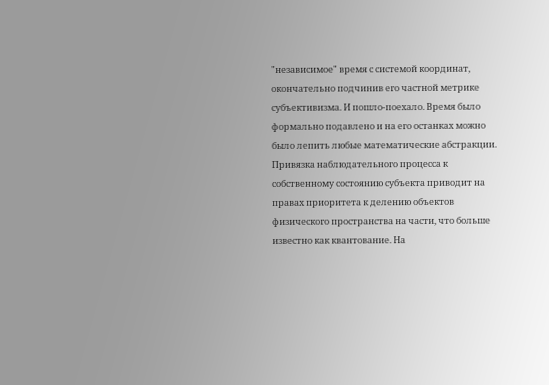"независимое" время с системой координат, окончательно подчинив его частной метрике субъективизма. И пошло-поехало. Время было формально подавлено и на его останках можно было лепить любые математические абстракции.
Привязка наблюдательного процесса к собственному состоянию субъекта приводит на правах приоритета к делению объектов физического пространства на части, что больше известно как квантование. На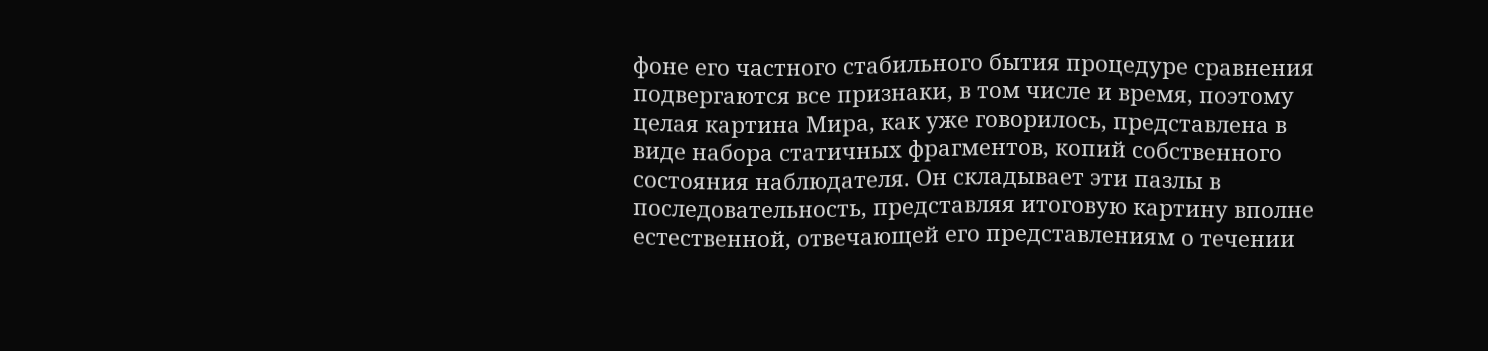фоне его частного стабильного бытия процедуре сравнения подвергаются все признаки, в том числе и время, поэтому целая картина Мира, как уже говорилось, представлена в виде набора статичных фрагментов, копий собственного состояния наблюдателя. Он складывает эти пазлы в последовательность, представляя итоговую картину вполне естественной, отвечающей его представлениям о течении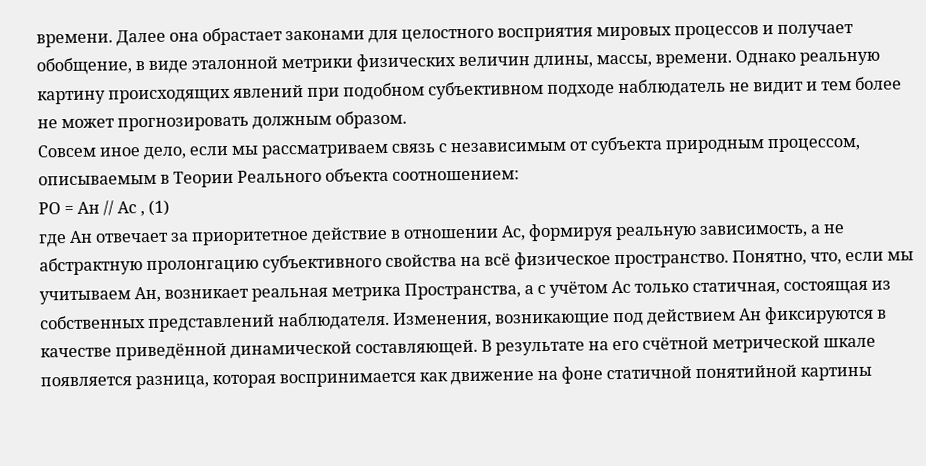времени. Далее она обрастает законами для целостного восприятия мировых процессов и получает обобщение, в виде эталонной метрики физических величин длины, массы, времени. Однако реальную картину происходящих явлений при подобном субъективном подходе наблюдатель не видит и тем более не может прогнозировать должным образом.
Совсем иное дело, если мы рассматриваем связь с независимым от субъекта природным процессом, описываемым в Теории Реального объекта соотношением:
РО = Ан // Ас , (1)
где Ан отвечает за приоритетное действие в отношении Ас, формируя реальную зависимость, а не абстрактную пролонгацию субъективного свойства на всё физическое пространство. Понятно, что, если мы учитываем Ан, возникает реальная метрика Пространства, а с учётом Ас только статичная, состоящая из собственных представлений наблюдателя. Изменения, возникающие под действием Ан фиксируются в качестве приведённой динамической составляющей. В результате на его счётной метрической шкале появляется разница, которая воспринимается как движение на фоне статичной понятийной картины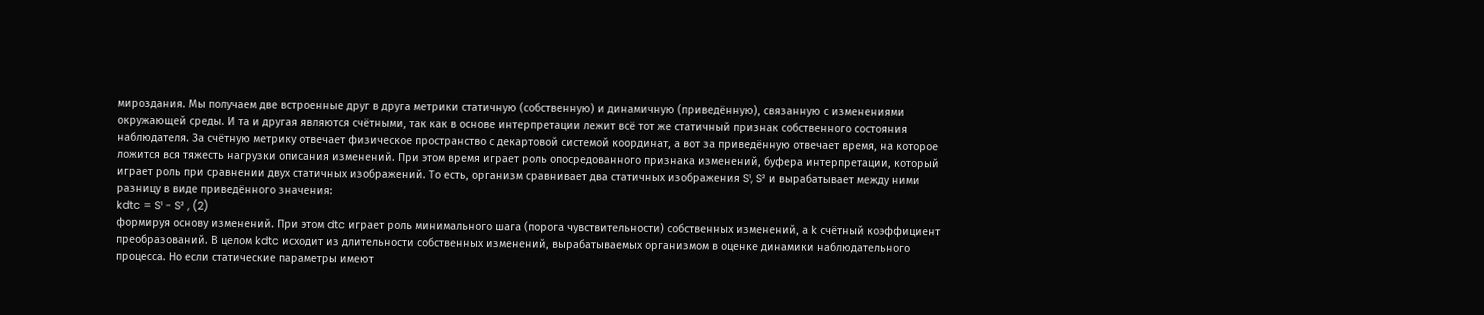мироздания. Мы получаем две встроенные друг в друга метрики статичную (собственную) и динамичную (приведённую), связанную с изменениями окружающей среды. И та и другая являются счётными, так как в основе интерпретации лежит всё тот же статичный признак собственного состояния наблюдателя. За счётную метрику отвечает физическое пространство с декартовой системой координат, а вот за приведённую отвечает время, на которое ложится вся тяжесть нагрузки описания изменений. При этом время играет роль опосредованного признака изменений, буфера интерпретации, который играет роль при сравнении двух статичных изображений. То есть, организм сравнивает два статичных изображения S¹, S² и вырабатывает между ними разницу в виде приведённого значения:
kdtc = S¹ - S² , (2)
формируя основу изменений. При этом dtc играет роль минимального шага (порога чувствительности) собственных изменений, а k счётный коэффициент преобразований. В целом kdtc исходит из длительности собственных изменений, вырабатываемых организмом в оценке динамики наблюдательного процесса. Но если статические параметры имеют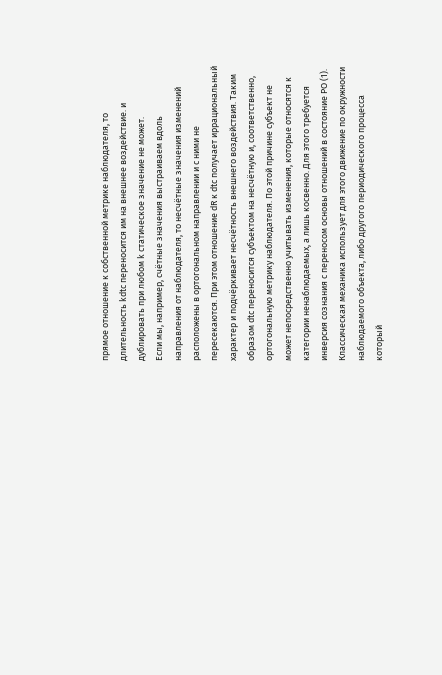прямое отношение к собственной метрике наблюдателя, то длительность kdtc переносится им на внешнее воздействие. и дублировать при любом k статическое значение не может.
Если мы, например, счётные значения выстраиваем вдоль направления от наблюдателя, то несчётные значения изменений расположены в ортогональном направлении и с ними не пересекаются. При этом отношение dR к dtc получает иррациональный характер и подчёркивает несчётность внешнего воздействия. Таким образом dtc переносится субъектом на несчётную и, соответственно, ортогональную метрику наблюдателя. По этой причине субъект не может непосредственно учитывать изменения, которые относятся к категории ненаблюдаемых, а лишь косвенно. Для этого требуется инверсия сознания с переносом основы отношений в состояние РО (1).
Классическая механика использует для этого движение по окружности наблюдаемого объекта, либо другого периодического процесса который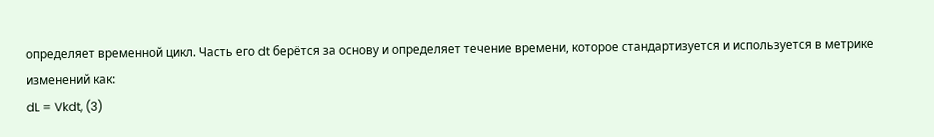определяет временной цикл. Часть его dt берётся за основу и определяет течение времени, которое стандартизуется и используется в метрике изменений как:
dL = Vkdt, (3)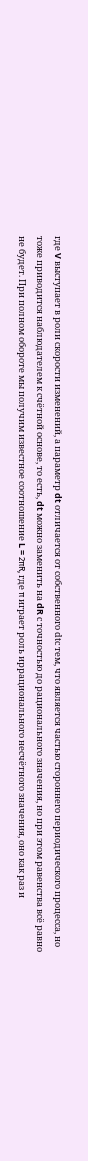где V выступает в роли скорости изменений, а параметр dt отличается от собственного dtс тем, что является частью стороннего периодического процесса, но тоже приводится наблюдателем к счётной основе, то есть, dt можно заменить на dR с точностью до рационального значения, но при этом равенства всё равно не будет. При полном обороте мы получим известное соотношение L = 2πR, где π играет роль иррационального несчётного значения, оно как раз и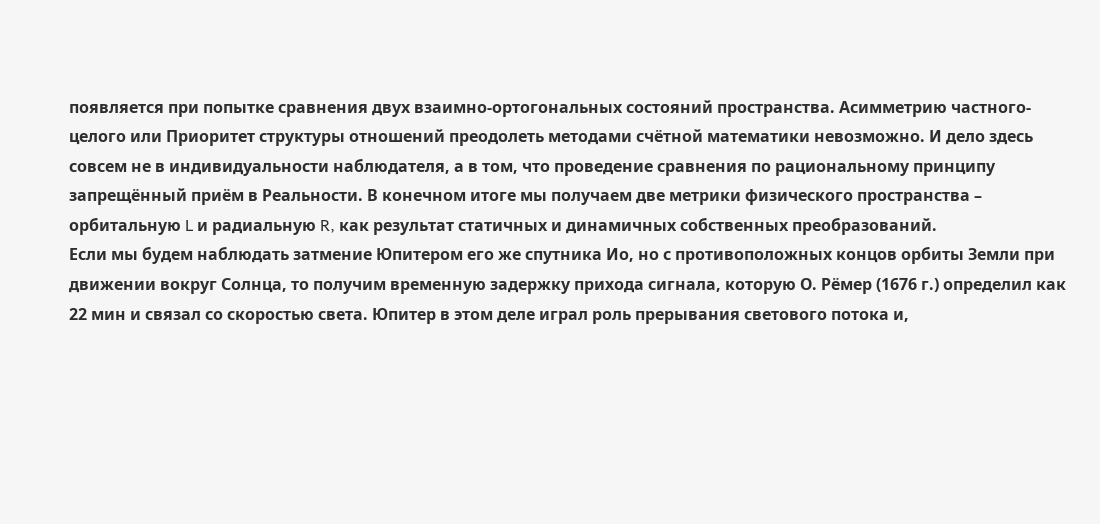появляется при попытке сравнения двух взаимно-ортогональных состояний пространства. Асимметрию частного-целого или Приоритет структуры отношений преодолеть методами счётной математики невозможно. И дело здесь совсем не в индивидуальности наблюдателя, а в том, что проведение сравнения по рациональному принципу запрещённый приём в Реальности. В конечном итоге мы получаем две метрики физического пространства – орбитальную L и радиальную R, как результат статичных и динамичных собственных преобразований.
Если мы будем наблюдать затмение Юпитером его же спутника Ио, но с противоположных концов орбиты Земли при движении вокруг Солнца, то получим временную задержку прихода сигнала, которую О. Рёмер (1676 г.) определил как 22 мин и связал со скоростью света. Юпитер в этом деле играл роль прерывания светового потока и,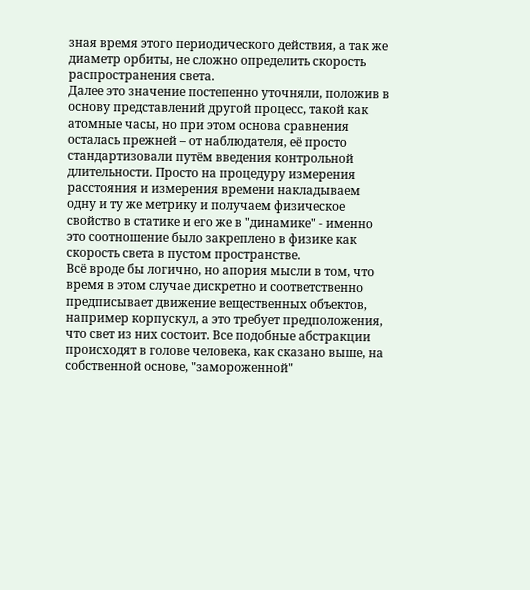зная время этого периодического действия, а так же диаметр орбиты, не сложно определить скорость распространения света.
Далее это значение постепенно уточняли, положив в основу представлений другой процесс, такой как атомные часы, но при этом основа сравнения осталась прежней – от наблюдателя, её просто стандартизовали путём введения контрольной длительности. Просто на процедуру измерения расстояния и измерения времени накладываем одну и ту же метрику и получаем физическое свойство в статике и его же в "динамике" - именно это соотношение было закреплено в физике как скорость света в пустом пространстве.
Всё вроде бы логично, но апория мысли в том, что время в этом случае дискретно и соответственно предписывает движение вещественных объектов, например корпускул, а это требует предположения, что свет из них состоит. Все подобные абстракции происходят в голове человека, как сказано выше, на собственной основе, "замороженной"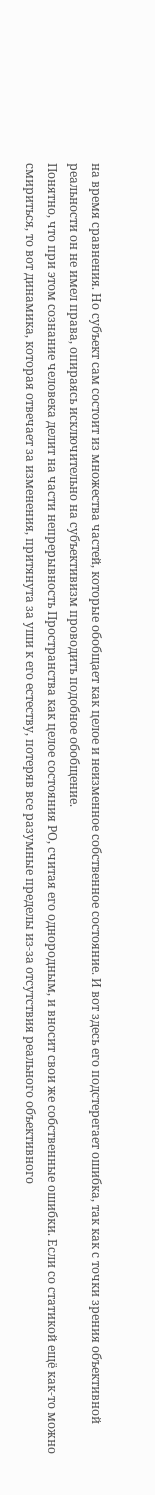на время сравнения. Но субъект сам состоит из множества частей, которые обобщает как целое и неизменное собственное состояние. И вот здесь его подстерегает ошибка, так как с точки зрения объективной реальности он не имел права, опираясь исключительно на субъективизм проводить подобное обобщение.
Понятно, что при этом сознание человека делит на части непрерывность Пространства как целое состояния РО, считая его однородным, и вносит свои же собственные ошибки. Если со статикой ещё как-то можно смириться, то вот динамика, которая отвечает за изменения, притянута за уши к его естеству, потеряв все разумные пределы из-за отсутствия реального объективного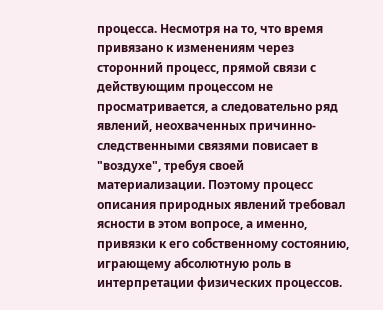процесса. Несмотря на то, что время привязано к изменениям через сторонний процесс, прямой связи с действующим процессом не просматривается, а следовательно ряд явлений, неохваченных причинно-следственными связями повисает в "воздухе", требуя своей материализации. Поэтому процесс описания природных явлений требовал ясности в этом вопросе, а именно, привязки к его собственному состоянию, играющему абсолютную роль в интерпретации физических процессов.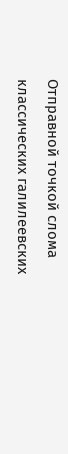Отправной точкой слома классических галилеевских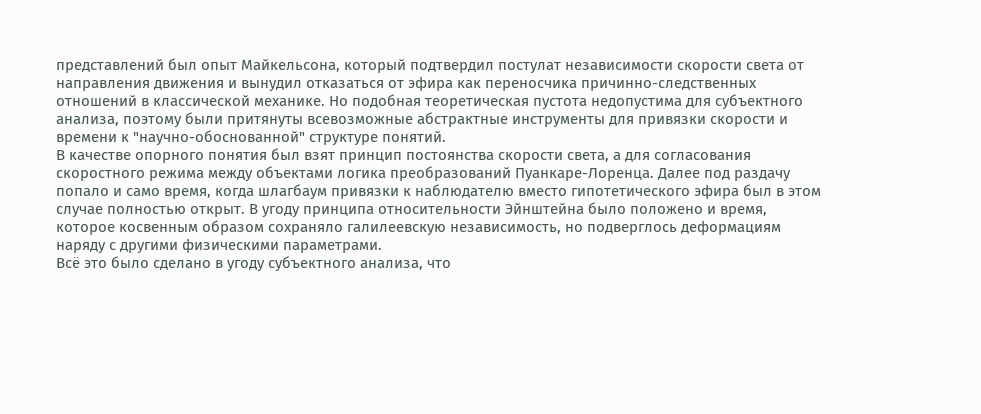представлений был опыт Майкельсона, который подтвердил постулат независимости скорости света от направления движения и вынудил отказаться от эфира как переносчика причинно-следственных отношений в классической механике. Но подобная теоретическая пустота недопустима для субъектного анализа, поэтому были притянуты всевозможные абстрактные инструменты для привязки скорости и времени к "научно-обоснованной" структуре понятий.
В качестве опорного понятия был взят принцип постоянства скорости света, а для согласования скоростного режима между объектами логика преобразований Пуанкаре-Лоренца. Далее под раздачу попало и само время, когда шлагбаум привязки к наблюдателю вместо гипотетического эфира был в этом случае полностью открыт. В угоду принципа относительности Эйнштейна было положено и время, которое косвенным образом сохраняло галилеевскую независимость, но подверглось деформациям наряду с другими физическими параметрами.
Всё это было сделано в угоду субъектного анализа, что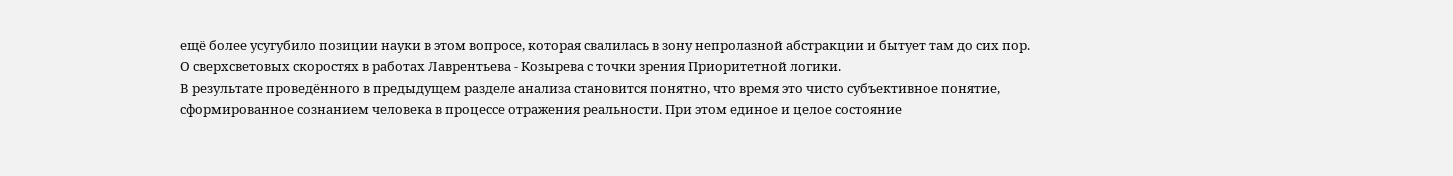ещё более усугубило позиции науки в этом вопросе, которая свалилась в зону непролазной абстракции и бытует там до сих пор.
О сверхсветовых скоростях в работах Лаврентьева - Козырева с точки зрения Приоритетной логики.
В результате проведённого в предыдущем разделе анализа становится понятно, что время это чисто субъективное понятие, сформированное сознанием человека в процессе отражения реальности. При этом единое и целое состояние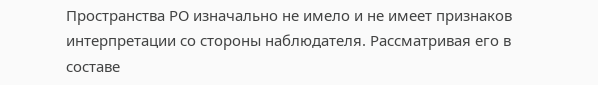Пространства РО изначально не имело и не имеет признаков интерпретации со стороны наблюдателя. Рассматривая его в составе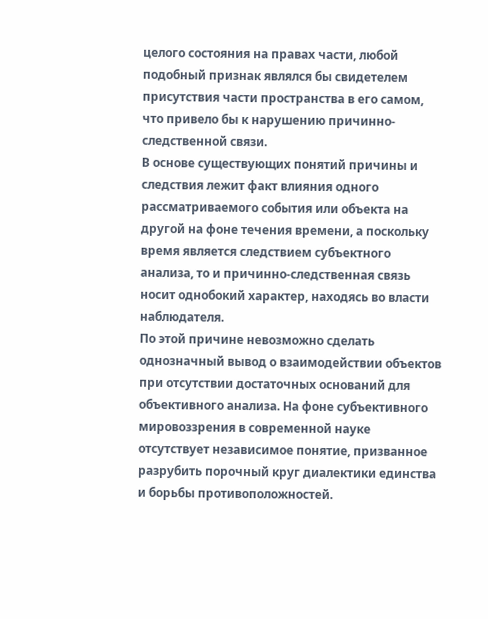целого состояния на правах части, любой подобный признак являлся бы свидетелем присутствия части пространства в его самом, что привело бы к нарушению причинно-следственной связи.
В основе существующих понятий причины и следствия лежит факт влияния одного рассматриваемого события или объекта на другой на фоне течения времени, а поскольку время является следствием субъектного анализа, то и причинно-следственная связь носит однобокий характер, находясь во власти наблюдателя.
По этой причине невозможно сделать однозначный вывод о взаимодействии объектов при отсутствии достаточных оснований для объективного анализа. На фоне субъективного мировоззрения в современной науке отсутствует независимое понятие, призванное разрубить порочный круг диалектики единства и борьбы противоположностей.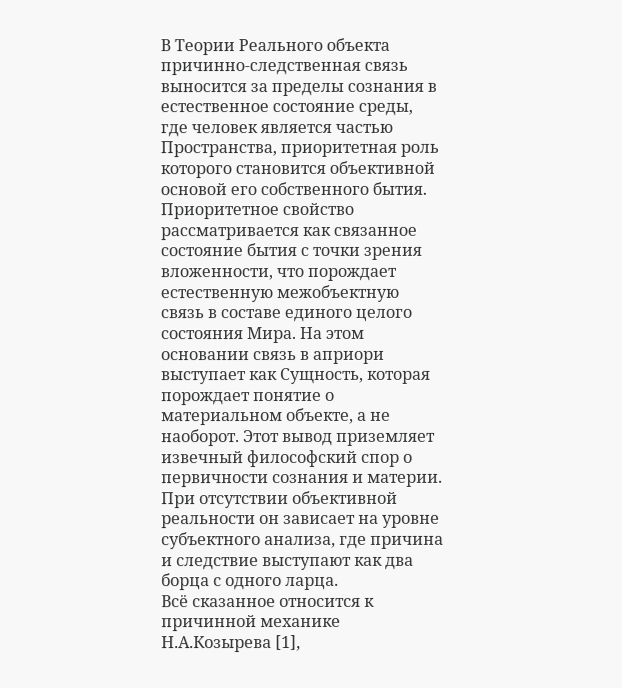В Теории Реального объекта причинно-следственная связь выносится за пределы сознания в естественное состояние среды, где человек является частью Пространства, приоритетная роль которого становится объективной основой его собственного бытия. Приоритетное свойство рассматривается как связанное состояние бытия с точки зрения вложенности, что порождает естественную межобъектную связь в составе единого целого состояния Мира. На этом основании связь в априори выступает как Сущность, которая порождает понятие о материальном объекте, а не наоборот. Этот вывод приземляет извечный философский спор о первичности сознания и материи. При отсутствии объективной реальности он зависает на уровне субъектного анализа, где причина и следствие выступают как два борца с одного ларца.
Всё сказанное относится к причинной механике Н.А.Козырева [1],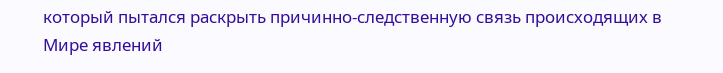который пытался раскрыть причинно-следственную связь происходящих в Мире явлений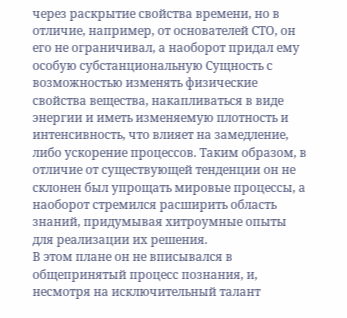через раскрытие свойства времени, но в отличие, например, от основателей СТО, он его не ограничивал, а наоборот придал ему особую субстанциональную Сущность с возможностью изменять физические свойства вещества, накапливаться в виде энергии и иметь изменяемую плотность и интенсивность, что влияет на замедление, либо ускорение процессов. Таким образом, в отличие от существующей тенденции он не склонен был упрощать мировые процессы, а наоборот стремился расширить область знаний, придумывая хитроумные опыты для реализации их решения.
В этом плане он не вписывался в общепринятый процесс познания, и, несмотря на исключительный талант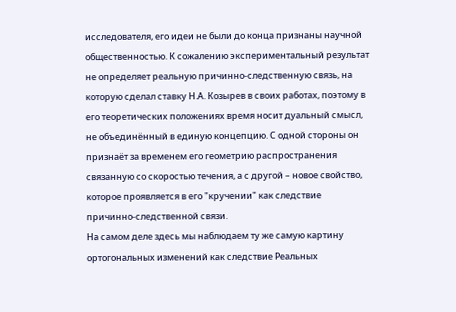исследователя, его идеи не были до конца признаны научной общественностью. К сожалению экспериментальный результат не определяет реальную причинно-следственную связь, на которую сделал ставку Н.А. Козырев в своих работах, поэтому в его теоретических положениях время носит дуальный смысл, не объединённый в единую концепцию. С одной стороны он признаёт за временем его геометрию распространения связанную со скоростью течения, а с другой – новое свойство, которое проявляется в его "кручении" как следствие причинно-следственной связи.
На самом деле здесь мы наблюдаем ту же самую картину ортогональных изменений как следствие Реальных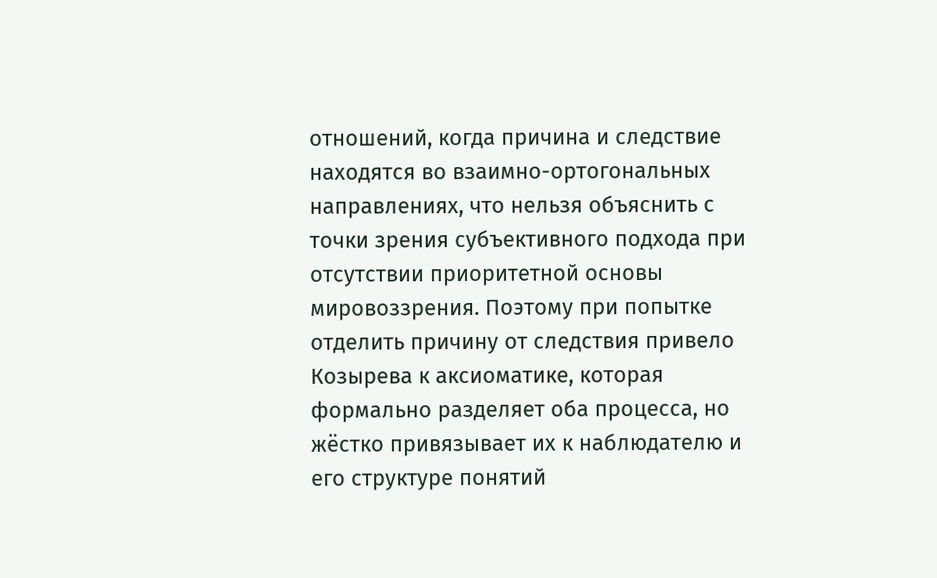отношений, когда причина и следствие находятся во взаимно-ортогональных направлениях, что нельзя объяснить с точки зрения субъективного подхода при отсутствии приоритетной основы мировоззрения. Поэтому при попытке отделить причину от следствия привело Козырева к аксиоматике, которая формально разделяет оба процесса, но жёстко привязывает их к наблюдателю и его структуре понятий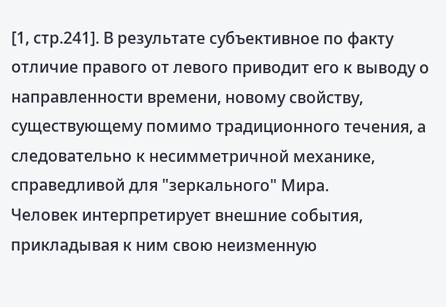[1, стр.241]. В результате субъективное по факту отличие правого от левого приводит его к выводу о направленности времени, новому свойству, существующему помимо традиционного течения, а следовательно к несимметричной механике, справедливой для "зеркального" Мира.
Человек интерпретирует внешние события, прикладывая к ним свою неизменную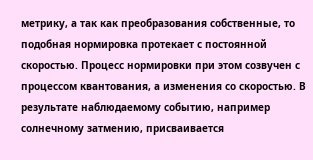метрику, а так как преобразования собственные, то подобная нормировка протекает с постоянной скоростью. Процесс нормировки при этом созвучен с процессом квантования, а изменения со скоростью. В результате наблюдаемому событию, например солнечному затмению, присваивается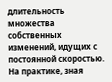длительность множества собственных изменений, идущих с постоянной скоростью.
На практике, зная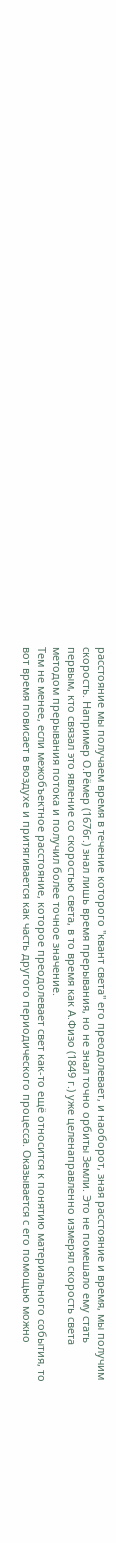расстояние мы получаем время в течение которого "квант света" его преодолевает, и наоборот, зная расстояние и время, мы получим скорость. Например О.Рёмер (1676г.) знал лишь время прерывания, но не знал точно орбиты Земли. Это не помешало ему стать первым, кто связал это явление со скоростью света, в то время как А.Физо (1849 г.) уже целенаправленно измерял скорость света методом прерывания потока и получил более точное значение.
Тем не менее, если межобъектное расстояние, которое преодолевает свет как-то ещё относится к понятию материального события, то вот время повисает в воздухе и притягивается как часть другого периодического процесса. Оказывается с его помощью можно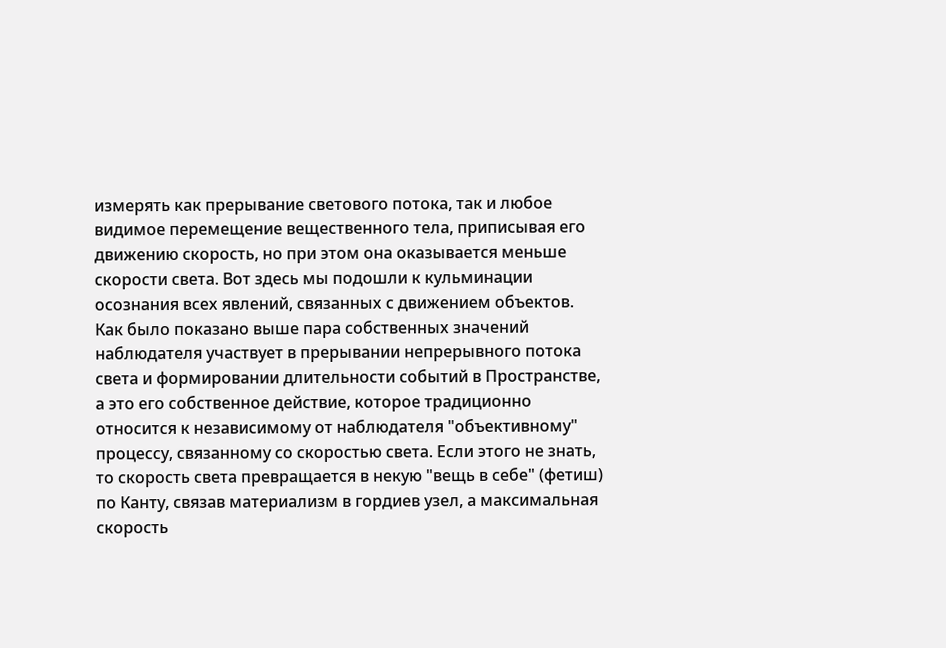измерять как прерывание светового потока, так и любое видимое перемещение вещественного тела, приписывая его движению скорость, но при этом она оказывается меньше скорости света. Вот здесь мы подошли к кульминации осознания всех явлений, связанных с движением объектов.
Как было показано выше пара собственных значений наблюдателя участвует в прерывании непрерывного потока света и формировании длительности событий в Пространстве, а это его собственное действие, которое традиционно относится к независимому от наблюдателя "объективному" процессу, связанному со скоростью света. Если этого не знать, то скорость света превращается в некую "вещь в себе" (фетиш) по Канту, связав материализм в гордиев узел, а максимальная скорость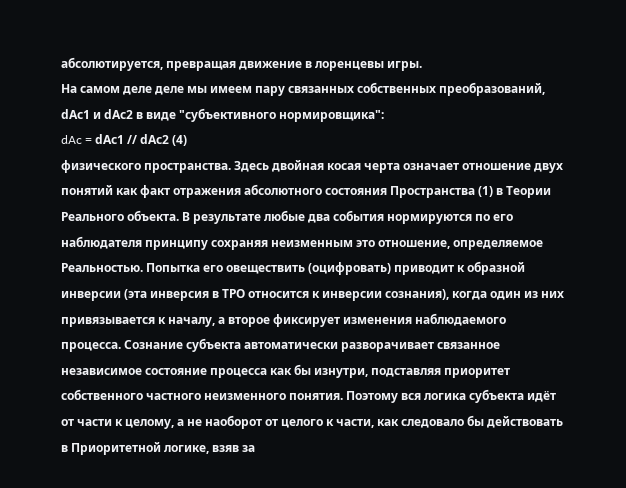абсолютируется, превращая движение в лоренцевы игры.
На самом деле деле мы имеем пару связанных собственных преобразований, dАс1 и dАс2 в виде "субъективного нормировщика":
dAc = dАс1 // dАс2 (4)
физического пространства. Здесь двойная косая черта означает отношение двух понятий как факт отражения абсолютного состояния Пространства (1) в Теории Реального объекта. В результате любые два события нормируются по его наблюдателя принципу сохраняя неизменным это отношение, определяемое Реальностью. Попытка его овеществить (оцифровать) приводит к образной инверсии (эта инверсия в ТРО относится к инверсии сознания), когда один из них привязывается к началу, а второе фиксирует изменения наблюдаемого процесса. Сознание субъекта автоматически разворачивает связанное независимое состояние процесса как бы изнутри, подставляя приоритет собственного частного неизменного понятия. Поэтому вся логика субъекта идёт от части к целому, а не наоборот от целого к части, как следовало бы действовать в Приоритетной логике, взяв за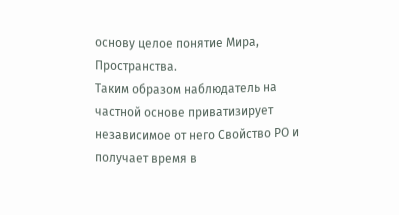основу целое понятие Мира, Пространства.
Таким образом наблюдатель на частной основе приватизирует независимое от него Свойство РО и получает время в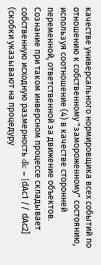качестве универсального нормировщика всех событий по отношению к собственному "замороженному" состоянию, используя соотношение (4) в качестве сторонней переменной, ответственной за движение объектов. Сознание при таком инверсном процессе складывает собственную исходную размерность dlc = [dАс1 // dАс2] (скобки указывают на процедуру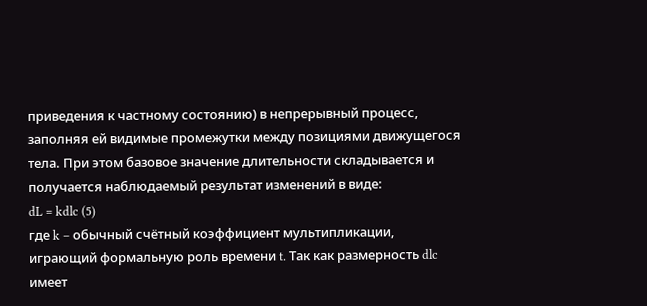приведения к частному состоянию) в непрерывный процесс, заполняя ей видимые промежутки между позициями движущегося тела. При этом базовое значение длительности складывается и получается наблюдаемый результат изменений в виде:
dL = kdlc (5)
где k – обычный счётный коэффициент мультипликации, играющий формальную роль времени t. Так как размерность dlc имеет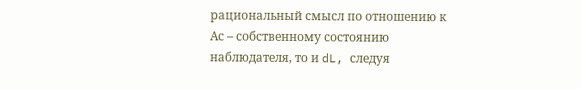рациональный смысл по отношению к Ас – собственному состоянию наблюдателя, то и dL, следуя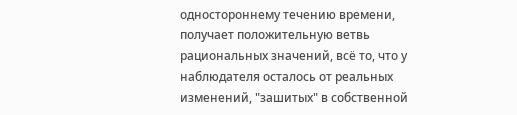одностороннему течению времени, получает положительную ветвь рациональных значений, всё то, что у наблюдателя осталось от реальных изменений, "зашитых" в собственной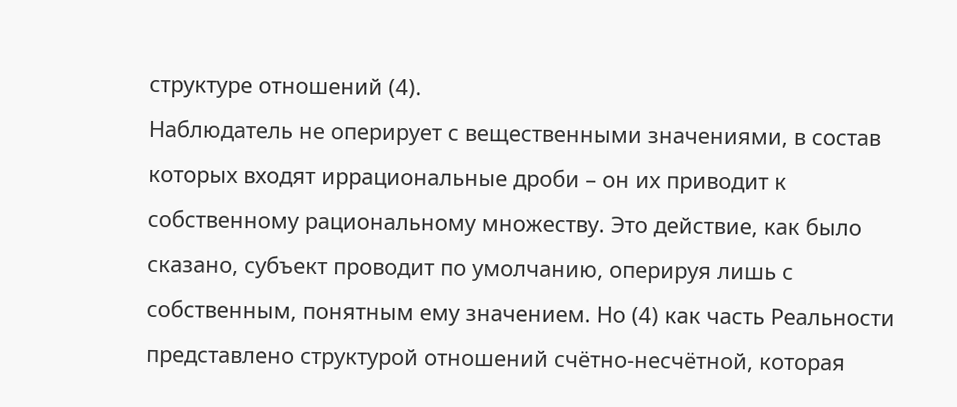структуре отношений (4).
Наблюдатель не оперирует с вещественными значениями, в состав которых входят иррациональные дроби – он их приводит к собственному рациональному множеству. Это действие, как было сказано, субъект проводит по умолчанию, оперируя лишь с собственным, понятным ему значением. Но (4) как часть Реальности представлено структурой отношений счётно-несчётной, которая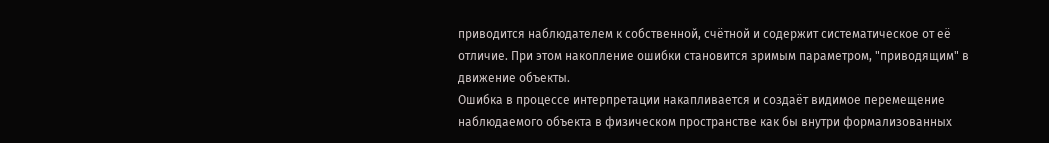приводится наблюдателем к собственной, счётной и содержит систематическое от её отличие. При этом накопление ошибки становится зримым параметром, "приводящим" в движение объекты.
Ошибка в процессе интерпретации накапливается и создаёт видимое перемещение наблюдаемого объекта в физическом пространстве как бы внутри формализованных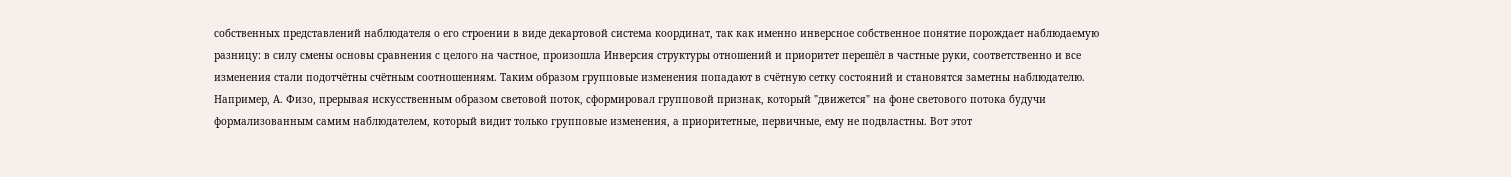собственных представлений наблюдателя о его строении в виде декартовой система координат, так как именно инверсное собственное понятие порождает наблюдаемую разницу: в силу смены основы сравнения с целого на частное, произошла Инверсия структуры отношений и приоритет перешёл в частные руки, соответственно и все изменения стали подотчётны счётным соотношениям. Таким образом групповые изменения попадают в счётную сетку состояний и становятся заметны наблюдателю.
Например, А. Физо, прерывая искусственным образом световой поток, сформировал групповой признак, который "движется" на фоне светового потока будучи формализованным самим наблюдателем, который видит только групповые изменения, а приоритетные, первичные, ему не подвластны. Вот этот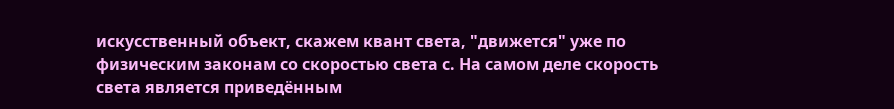искусственный объект, скажем квант света, "движется" уже по физическим законам со скоростью света с. На самом деле скорость света является приведённым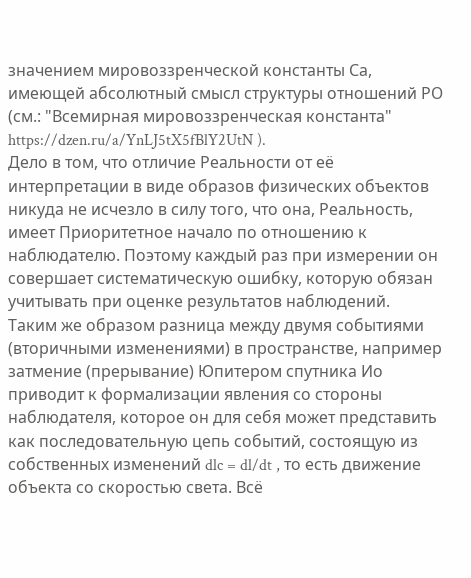значением мировоззренческой константы Са, имеющей абсолютный смысл структуры отношений РО (см.: "Всемирная мировоззренческая константа" https://dzen.ru/a/YnLJ5tX5fBlY2UtN ).
Дело в том, что отличие Реальности от её интерпретации в виде образов физических объектов никуда не исчезло в силу того, что она, Реальность, имеет Приоритетное начало по отношению к наблюдателю. Поэтому каждый раз при измерении он совершает систематическую ошибку, которую обязан учитывать при оценке результатов наблюдений.
Таким же образом разница между двумя событиями (вторичными изменениями) в пространстве, например затмение (прерывание) Юпитером спутника Ио приводит к формализации явления со стороны наблюдателя, которое он для себя может представить как последовательную цепь событий, состоящую из собственных изменений dlc = dl/dt , то есть движение объекта со скоростью света. Всё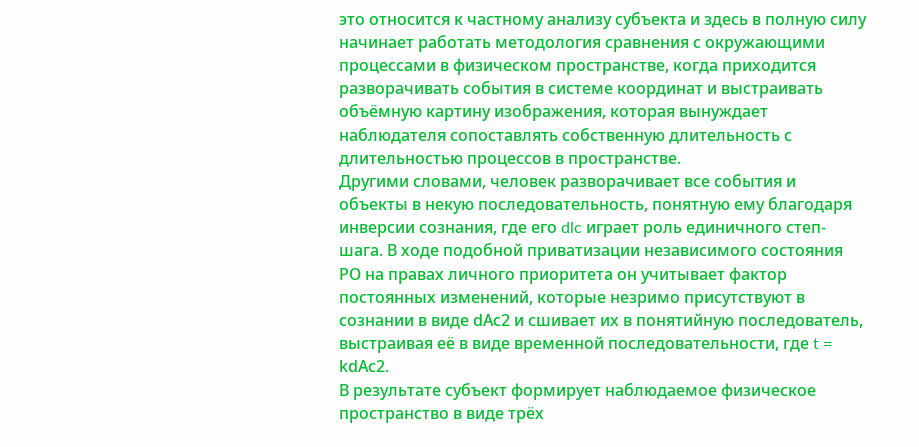это относится к частному анализу субъекта и здесь в полную силу начинает работать методология сравнения с окружающими процессами в физическом пространстве, когда приходится разворачивать события в системе координат и выстраивать объёмную картину изображения, которая вынуждает наблюдателя сопоставлять собственную длительность с длительностью процессов в пространстве.
Другими словами, человек разворачивает все события и объекты в некую последовательность, понятную ему благодаря инверсии сознания, где его dlc играет роль единичного степ-шага. В ходе подобной приватизации независимого состояния РО на правах личного приоритета он учитывает фактор постоянных изменений, которые незримо присутствуют в сознании в виде dАс2 и сшивает их в понятийную последователь, выстраивая её в виде временной последовательности, где t = kdАс2.
В результате субъект формирует наблюдаемое физическое пространство в виде трёх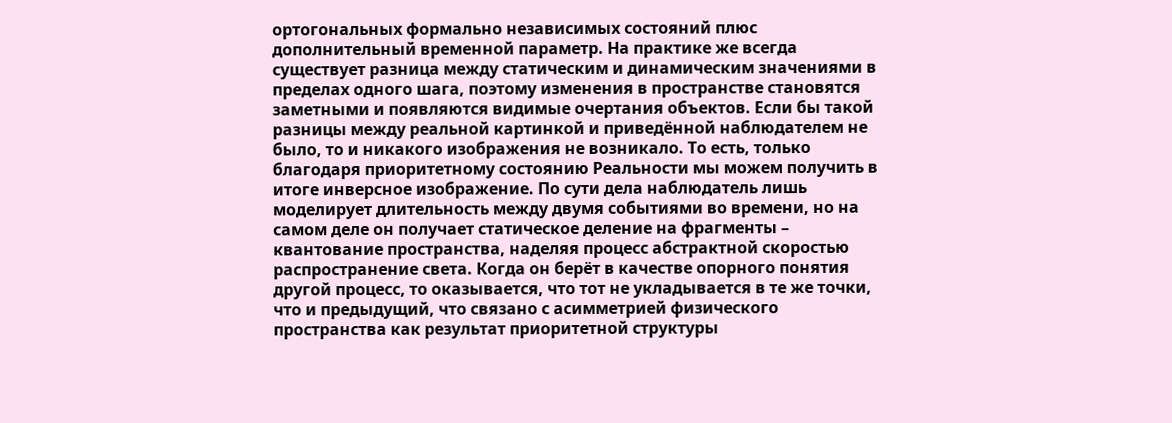ортогональных формально независимых состояний плюс дополнительный временной параметр. На практике же всегда существует разница между статическим и динамическим значениями в пределах одного шага, поэтому изменения в пространстве становятся заметными и появляются видимые очертания объектов. Если бы такой разницы между реальной картинкой и приведённой наблюдателем не было, то и никакого изображения не возникало. То есть, только благодаря приоритетному состоянию Реальности мы можем получить в итоге инверсное изображение. По сути дела наблюдатель лишь моделирует длительность между двумя событиями во времени, но на самом деле он получает статическое деление на фрагменты – квантование пространства, наделяя процесс абстрактной скоростью распространение света. Когда он берёт в качестве опорного понятия другой процесс, то оказывается, что тот не укладывается в те же точки, что и предыдущий, что связано с асимметрией физического пространства как результат приоритетной структуры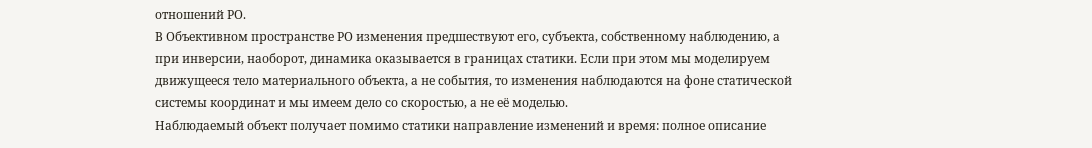отношений РО.
В Объективном пространстве РО изменения предшествуют его, субъекта, собственному наблюдению, а при инверсии, наоборот, динамика оказывается в границах статики. Если при этом мы моделируем движущееся тело материального объекта, а не события, то изменения наблюдаются на фоне статической системы координат и мы имеем дело со скоростью, а не её моделью.
Наблюдаемый объект получает помимо статики направление изменений и время: полное описание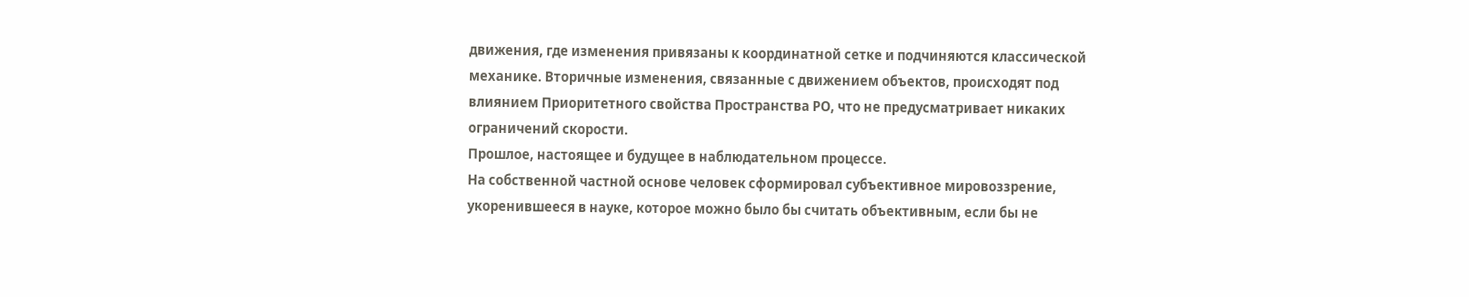движения, где изменения привязаны к координатной сетке и подчиняются классической механике. Вторичные изменения, связанные с движением объектов, происходят под влиянием Приоритетного свойства Пространства РО, что не предусматривает никаких ограничений скорости.
Прошлое, настоящее и будущее в наблюдательном процессе.
На собственной частной основе человек сформировал субъективное мировоззрение, укоренившееся в науке, которое можно было бы считать объективным, если бы не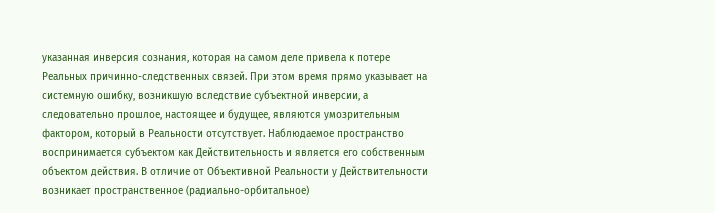указанная инверсия сознания, которая на самом деле привела к потере Реальных причинно-следственных связей. При этом время прямо указывает на системную ошибку, возникшую вследствие субъектной инверсии, а следовательно прошлое, настоящее и будущее, являются умозрительным фактором, который в Реальности отсутствует. Наблюдаемое пространство воспринимается субъектом как Действительность и является его собственным объектом действия. В отличие от Объективной Реальности у Действительности возникает пространственное (радиально-орбитальное)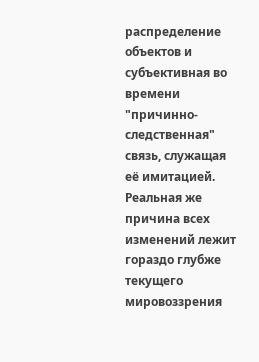распределение объектов и субъективная во времени "причинно-следственная" связь, служащая её имитацией. Реальная же причина всех изменений лежит гораздо глубже текущего мировоззрения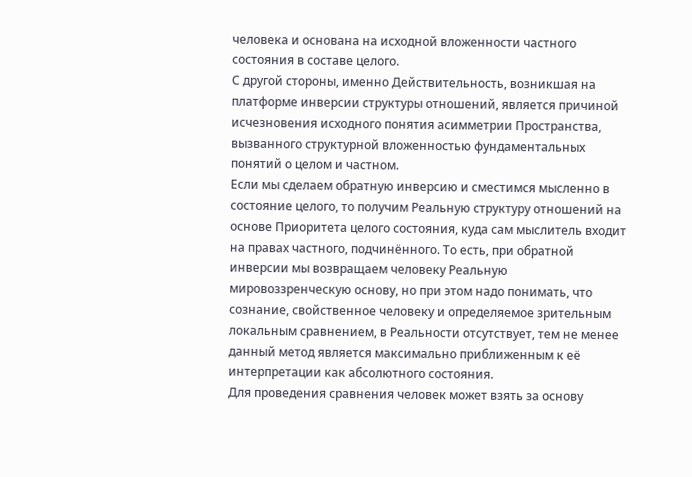человека и основана на исходной вложенности частного состояния в составе целого.
С другой стороны, именно Действительность, возникшая на платформе инверсии структуры отношений, является причиной исчезновения исходного понятия асимметрии Пространства, вызванного структурной вложенностью фундаментальных понятий о целом и частном.
Если мы сделаем обратную инверсию и сместимся мысленно в состояние целого, то получим Реальную структуру отношений на основе Приоритета целого состояния, куда сам мыслитель входит на правах частного, подчинённого. То есть, при обратной инверсии мы возвращаем человеку Реальную мировоззренческую основу, но при этом надо понимать, что сознание, свойственное человеку и определяемое зрительным локальным сравнением, в Реальности отсутствует, тем не менее данный метод является максимально приближенным к её интерпретации как абсолютного состояния.
Для проведения сравнения человек может взять за основу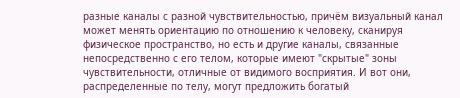разные каналы с разной чувствительностью, причём визуальный канал может менять ориентацию по отношению к человеку, сканируя физическое пространство, но есть и другие каналы, связанные непосредственно с его телом, которые имеют "скрытые" зоны чувствительности, отличные от видимого восприятия. И вот они, распределенные по телу, могут предложить богатый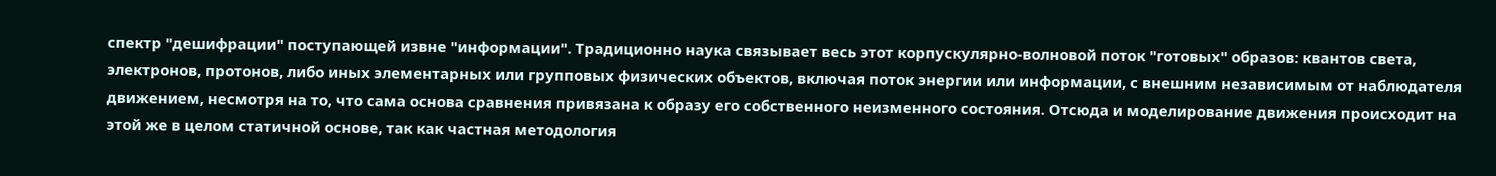спектр "дешифрации" поступающей извне "информации". Традиционно наука связывает весь этот корпускулярно-волновой поток "готовых" образов: квантов света, электронов, протонов, либо иных элементарных или групповых физических объектов, включая поток энергии или информации, с внешним независимым от наблюдателя движением, несмотря на то, что сама основа сравнения привязана к образу его собственного неизменного состояния. Отсюда и моделирование движения происходит на этой же в целом статичной основе, так как частная методология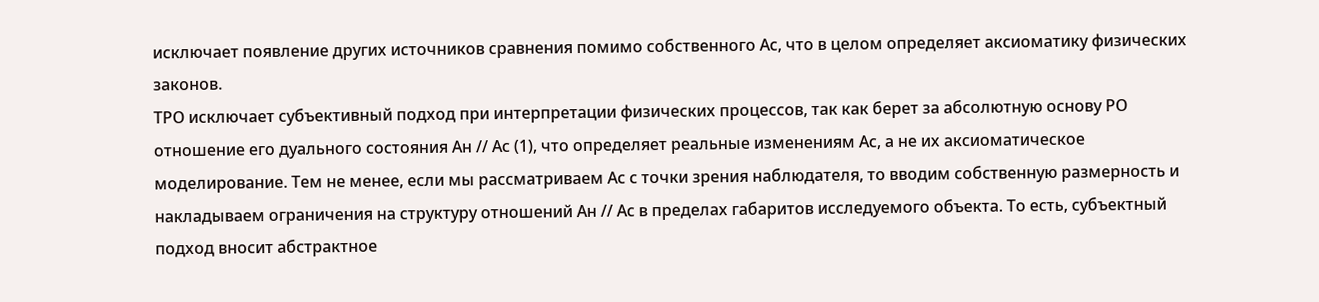исключает появление других источников сравнения помимо собственного Ас, что в целом определяет аксиоматику физических законов.
ТРО исключает субъективный подход при интерпретации физических процессов, так как берет за абсолютную основу РО отношение его дуального состояния Ан // Ас (1), что определяет реальные изменениям Ас, а не их аксиоматическое моделирование. Тем не менее, если мы рассматриваем Ас с точки зрения наблюдателя, то вводим собственную размерность и накладываем ограничения на структуру отношений Ан // Ас в пределах габаритов исследуемого объекта. То есть, субъектный подход вносит абстрактное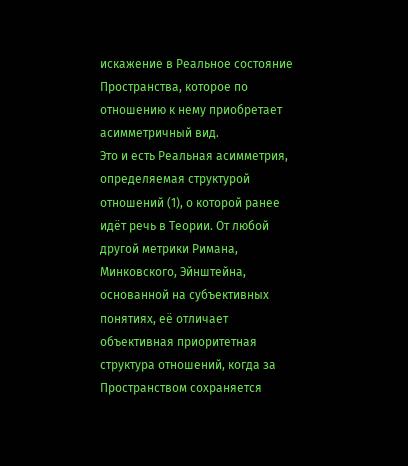искажение в Реальное состояние Пространства, которое по отношению к нему приобретает асимметричный вид.
Это и есть Реальная асимметрия, определяемая структурой отношений (1), о которой ранее идёт речь в Теории. От любой другой метрики Римана, Минковского, Эйнштейна, основанной на субъективных понятиях, её отличает объективная приоритетная структура отношений, когда за Пространством сохраняется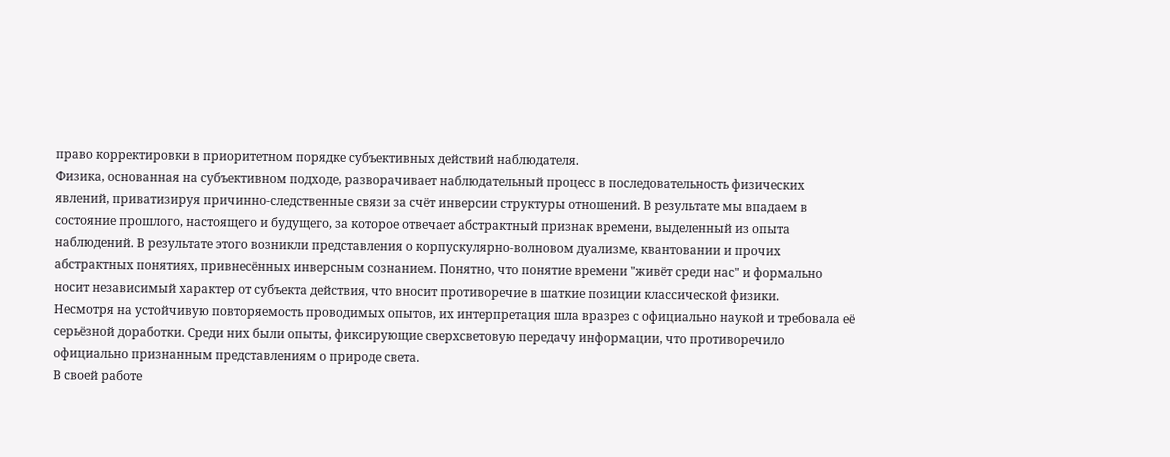право корректировки в приоритетном порядке субъективных действий наблюдателя.
Физика, основанная на субъективном подходе, разворачивает наблюдательный процесс в последовательность физических явлений, приватизируя причинно-следственные связи за счёт инверсии структуры отношений. В результате мы впадаем в состояние прошлого, настоящего и будущего, за которое отвечает абстрактный признак времени, выделенный из опыта наблюдений. В результате этого возникли представления о корпускулярно-волновом дуализме, квантовании и прочих абстрактных понятиях, привнесённых инверсным сознанием. Понятно, что понятие времени "живёт среди нас" и формально носит независимый характер от субъекта действия, что вносит противоречие в шаткие позиции классической физики.
Несмотря на устойчивую повторяемость проводимых опытов, их интерпретация шла вразрез с официально наукой и требовала её серьёзной доработки. Среди них были опыты, фиксирующие сверхсветовую передачу информации, что противоречило официально признанным представлениям о природе света.
В своей работе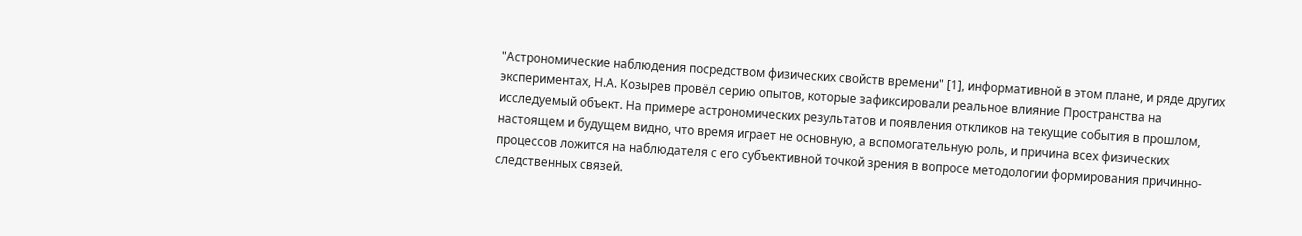"Астрономические наблюдения посредством физических свойств времени" [1], информативной в этом плане, и ряде других экспериментах, Н.А. Козырев провёл серию опытов, которые зафиксировали реальное влияние Пространства на исследуемый объект. На примере астрономических результатов и появления откликов на текущие события в прошлом, настоящем и будущем видно, что время играет не основную, а вспомогательную роль, и причина всех физических процессов ложится на наблюдателя с его субъективной точкой зрения в вопросе методологии формирования причинно-следственных связей.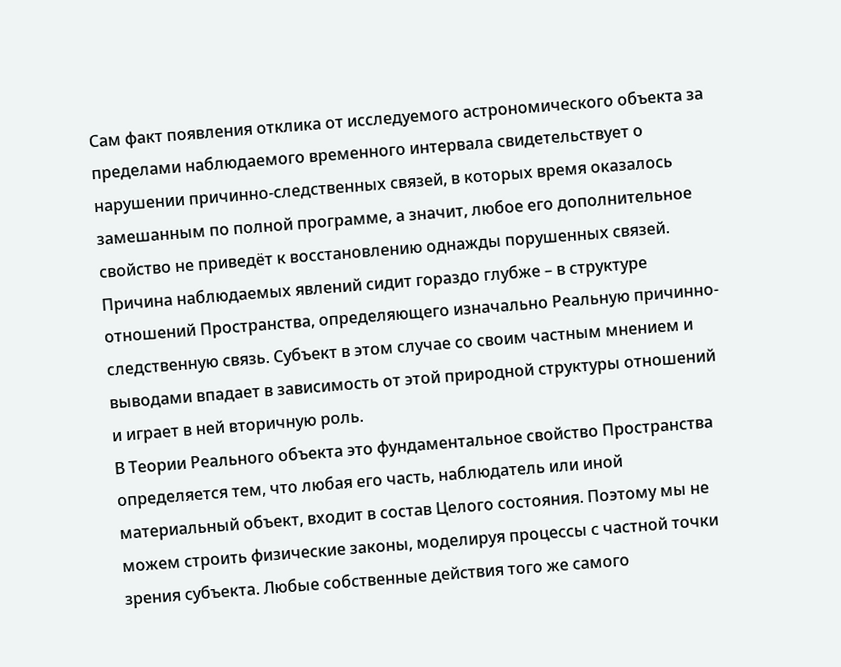Сам факт появления отклика от исследуемого астрономического объекта за пределами наблюдаемого временного интервала свидетельствует о нарушении причинно-следственных связей, в которых время оказалось замешанным по полной программе, а значит, любое его дополнительное свойство не приведёт к восстановлению однажды порушенных связей.
Причина наблюдаемых явлений сидит гораздо глубже – в структуре отношений Пространства, определяющего изначально Реальную причинно-следственную связь. Субъект в этом случае со своим частным мнением и выводами впадает в зависимость от этой природной структуры отношений и играет в ней вторичную роль.
В Теории Реального объекта это фундаментальное свойство Пространства определяется тем, что любая его часть, наблюдатель или иной материальный объект, входит в состав Целого состояния. Поэтому мы не можем строить физические законы, моделируя процессы с частной точки зрения субъекта. Любые собственные действия того же самого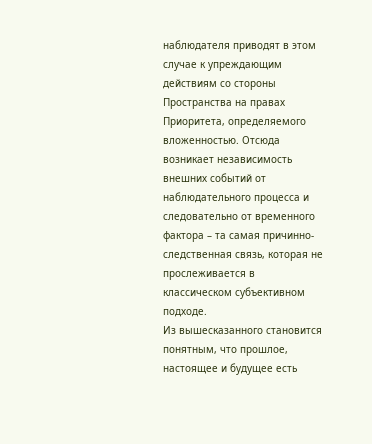наблюдателя приводят в этом случае к упреждающим действиям со стороны Пространства на правах Приоритета, определяемого вложенностью. Отсюда возникает независимость внешних событий от наблюдательного процесса и следовательно от временного фактора – та самая причинно-следственная связь, которая не прослеживается в классическом субъективном подходе.
Из вышесказанного становится понятным, что прошлое, настоящее и будущее есть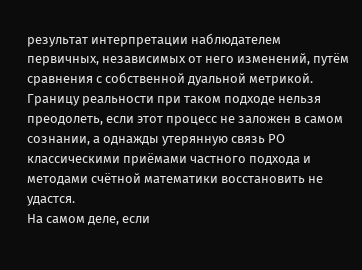результат интерпретации наблюдателем первичных, независимых от него изменений, путём сравнения с собственной дуальной метрикой. Границу реальности при таком подходе нельзя преодолеть, если этот процесс не заложен в самом сознании, а однажды утерянную связь РО классическими приёмами частного подхода и методами счётной математики восстановить не удастся.
На самом деле, если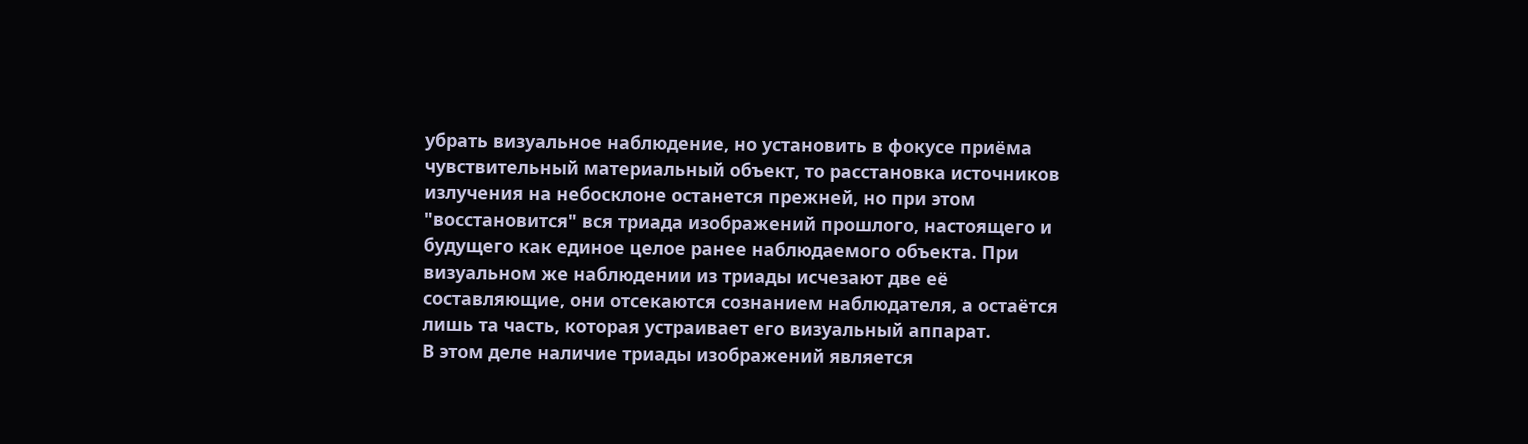убрать визуальное наблюдение, но установить в фокусе приёма чувствительный материальный объект, то расстановка источников излучения на небосклоне останется прежней, но при этом "восстановится" вся триада изображений прошлого, настоящего и будущего как единое целое ранее наблюдаемого объекта. При визуальном же наблюдении из триады исчезают две её составляющие, они отсекаются сознанием наблюдателя, а остаётся лишь та часть, которая устраивает его визуальный аппарат.
В этом деле наличие триады изображений является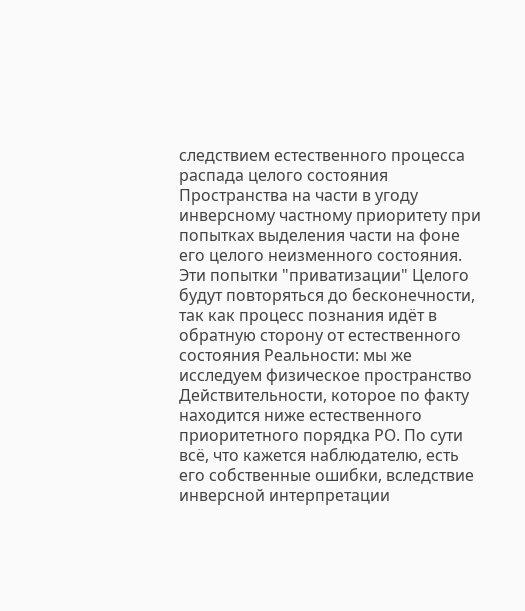следствием естественного процесса распада целого состояния Пространства на части в угоду инверсному частному приоритету при попытках выделения части на фоне его целого неизменного состояния.
Эти попытки "приватизации" Целого будут повторяться до бесконечности, так как процесс познания идёт в обратную сторону от естественного состояния Реальности: мы же исследуем физическое пространство Действительности, которое по факту находится ниже естественного приоритетного порядка РО. По сути всё, что кажется наблюдателю, есть его собственные ошибки, вследствие инверсной интерпретации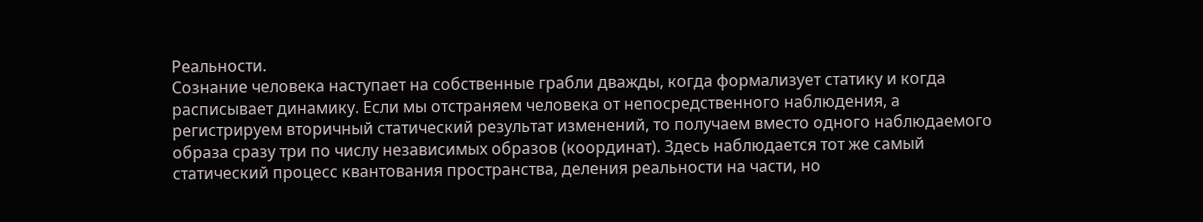Реальности.
Сознание человека наступает на собственные грабли дважды, когда формализует статику и когда расписывает динамику. Если мы отстраняем человека от непосредственного наблюдения, а регистрируем вторичный статический результат изменений, то получаем вместо одного наблюдаемого образа сразу три по числу независимых образов (координат). Здесь наблюдается тот же самый статический процесс квантования пространства, деления реальности на части, но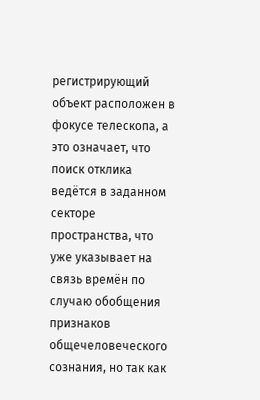регистрирующий объект расположен в фокусе телескопа, а это означает, что поиск отклика ведётся в заданном секторе пространства, что уже указывает на связь времён по случаю обобщения признаков общечеловеческого сознания, но так как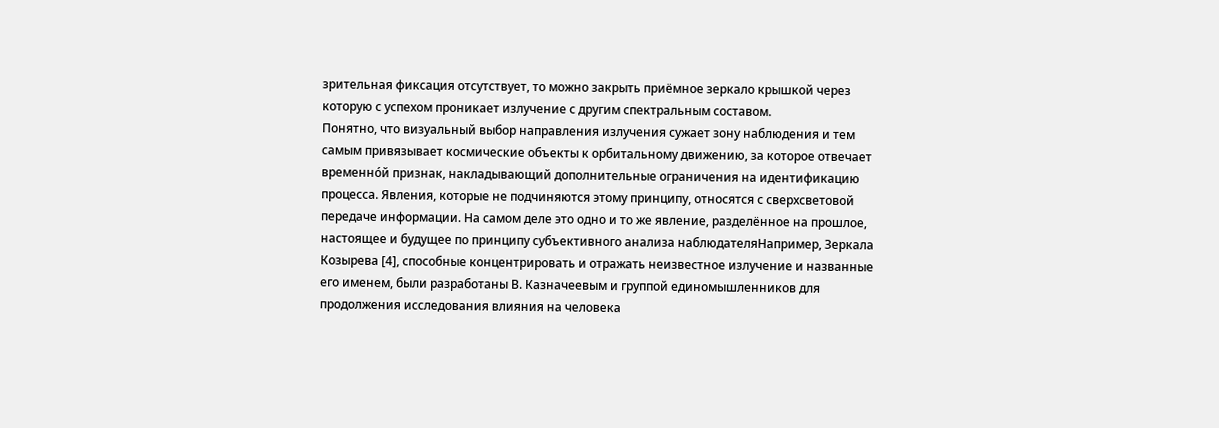зрительная фиксация отсутствует, то можно закрыть приёмное зеркало крышкой через которую с успехом проникает излучение с другим спектральным составом.
Понятно, что визуальный выбор направления излучения сужает зону наблюдения и тем самым привязывает космические объекты к орбитальному движению, за которое отвечает временнóй признак, накладывающий дополнительные ограничения на идентификацию процесса. Явления, которые не подчиняются этому принципу, относятся с сверхсветовой передаче информации. На самом деле это одно и то же явление, разделённое на прошлое, настоящее и будущее по принципу субъективного анализа наблюдателяНапример, Зеркала Козырева [4], способные концентрировать и отражать неизвестное излучение и названные его именем, были разработаны В. Казначеевым и группой единомышленников для продолжения исследования влияния на человека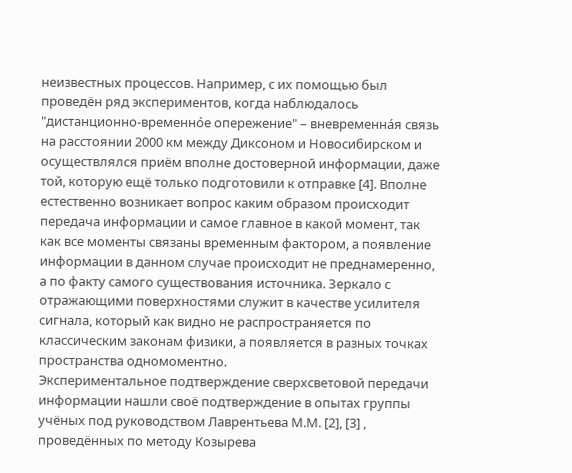неизвестных процессов. Например, с их помощью был проведён ряд экспериментов, когда наблюдалось "дистанционно-временнóе опережение" – вневременнáя связь на расстоянии 2000 км между Диксоном и Новосибирском и осуществлялся приём вполне достоверной информации, даже той, которую ещё только подготовили к отправке [4]. Вполне естественно возникает вопрос каким образом происходит передача информации и самое главное в какой момент, так как все моменты связаны временным фактором, а появление информации в данном случае происходит не преднамеренно, а по факту самого существования источника. Зеркало с отражающими поверхностями служит в качестве усилителя сигнала, который как видно не распространяется по классическим законам физики, а появляется в разных точках пространства одномоментно.
Экспериментальное подтверждение сверхсветовой передачи информации нашли своё подтверждение в опытах группы учёных под руководством Лаврентьева М.М. [2], [3] , проведённых по методу Козырева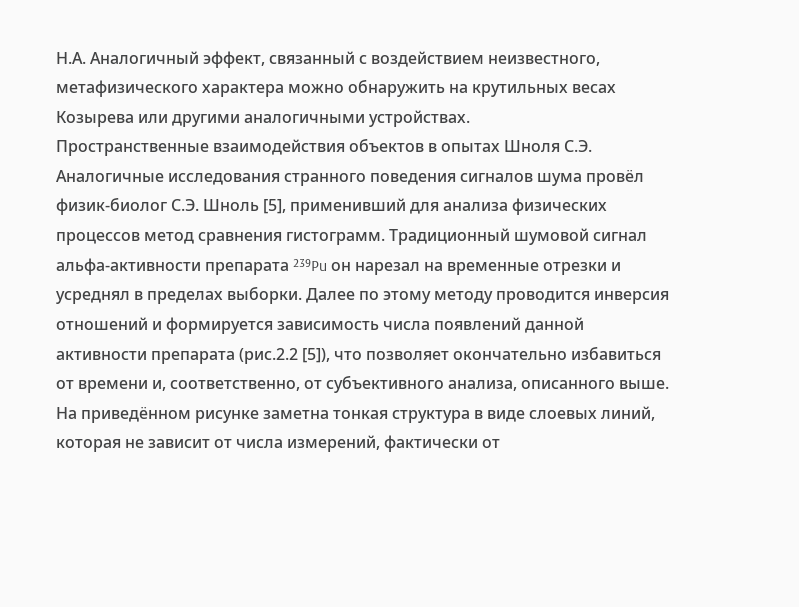Н.А. Аналогичный эффект, связанный с воздействием неизвестного, метафизического характера можно обнаружить на крутильных весах Козырева или другими аналогичными устройствах.
Пространственные взаимодействия объектов в опытах Шноля С.Э.
Аналогичные исследования странного поведения сигналов шума провёл физик-биолог С.Э. Шноль [5], применивший для анализа физических процессов метод сравнения гистограмм. Традиционный шумовой сигнал альфа-активности препарата ²³⁹Pu он нарезал на временные отрезки и усреднял в пределах выборки. Далее по этому методу проводится инверсия отношений и формируется зависимость числа появлений данной активности препарата (рис.2.2 [5]), что позволяет окончательно избавиться от времени и, соответственно, от субъективного анализа, описанного выше. На приведённом рисунке заметна тонкая структура в виде слоевых линий, которая не зависит от числа измерений, фактически от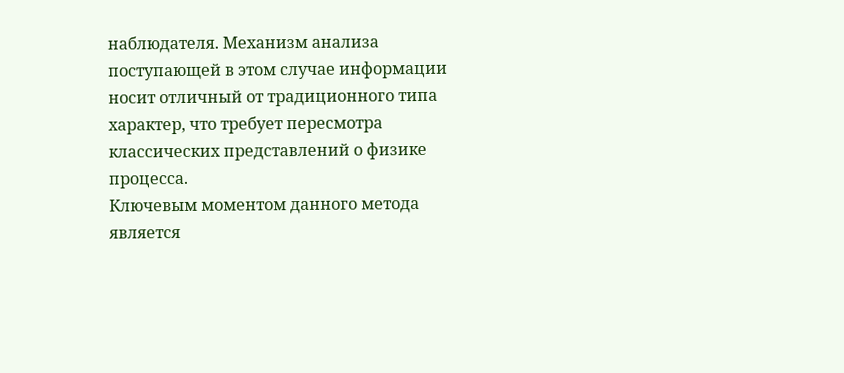наблюдателя. Механизм анализа поступающей в этом случае информации носит отличный от традиционного типа характер, что требует пересмотра классических представлений о физике процесса.
Ключевым моментом данного метода является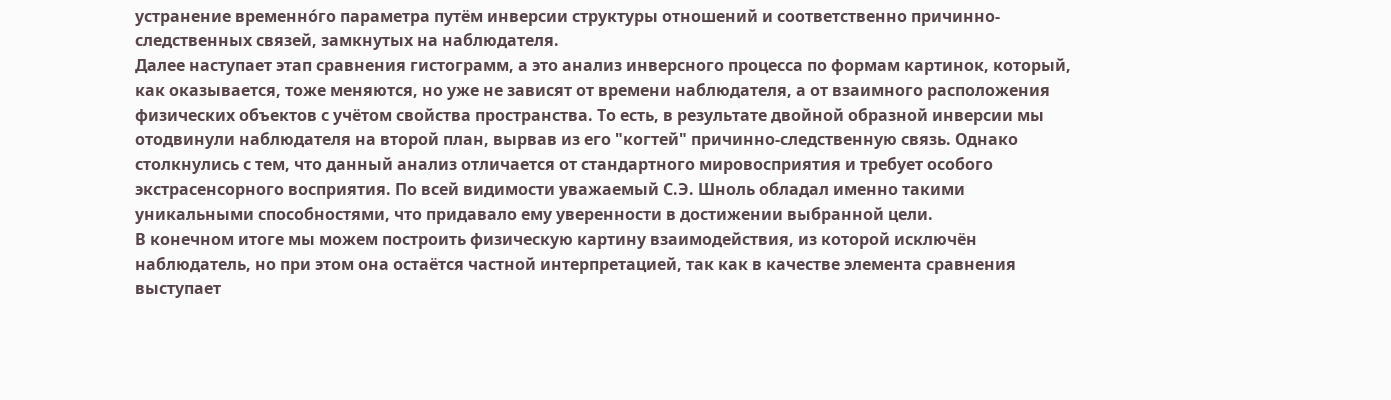устранение временнóго параметра путём инверсии структуры отношений и соответственно причинно-следственных связей, замкнутых на наблюдателя.
Далее наступает этап сравнения гистограмм, а это анализ инверсного процесса по формам картинок, который, как оказывается, тоже меняются, но уже не зависят от времени наблюдателя, а от взаимного расположения физических объектов с учётом свойства пространства. То есть, в результате двойной образной инверсии мы отодвинули наблюдателя на второй план, вырвав из его "когтей" причинно-следственную связь. Однако столкнулись с тем, что данный анализ отличается от стандартного мировосприятия и требует особого экстрасенсорного восприятия. По всей видимости уважаемый С.Э. Шноль обладал именно такими уникальными способностями, что придавало ему уверенности в достижении выбранной цели.
В конечном итоге мы можем построить физическую картину взаимодействия, из которой исключён наблюдатель, но при этом она остаётся частной интерпретацией, так как в качестве элемента сравнения выступает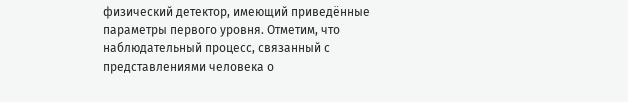физический детектор, имеющий приведённые параметры первого уровня. Отметим, что наблюдательный процесс, связанный с представлениями человека о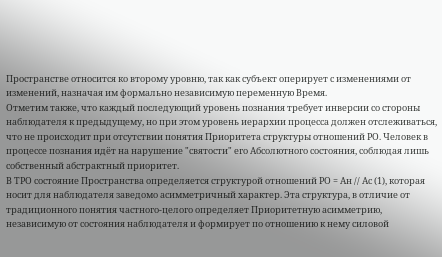Пространстве относится ко второму уровню, так как субъект оперирует с изменениями от изменений, назначая им формально независимую переменную Время.
Отметим также, что каждый последующий уровень познания требует инверсии со стороны наблюдателя к предыдущему, но при этом уровень иерархии процесса должен отслеживаться, что не происходит при отсутствии понятия Приоритета структуры отношений РО. Человек в процессе познания идёт на нарушение "святости" его Абсолютного состояния, соблюдая лишь собственный абстрактный приоритет.
В ТРО состояние Пространства определяется структурой отношений РО = Ан // Ас (1), которая носит для наблюдателя заведомо асимметричный характер. Эта структура, в отличие от традиционного понятия частного-целого определяет Приоритетную асимметрию, независимую от состояния наблюдателя и формирует по отношению к нему силовой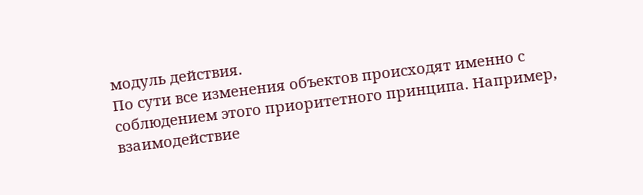модуль действия.
По сути все изменения объектов происходят именно с соблюдением этого приоритетного принципа. Например, взаимодействие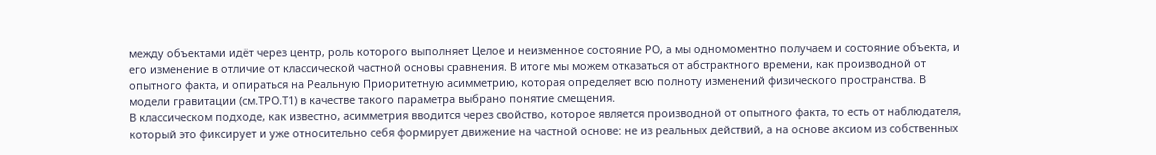между объектами идёт через центр, роль которого выполняет Целое и неизменное состояние РО, а мы одномоментно получаем и состояние объекта, и его изменение в отличие от классической частной основы сравнения. В итоге мы можем отказаться от абстрактного времени, как производной от опытного факта, и опираться на Реальную Приоритетную асимметрию, которая определяет всю полноту изменений физического пространства. В модели гравитации (см.ТРО.Т1) в качестве такого параметра выбрано понятие смещения.
В классическом подходе, как известно, асимметрия вводится через свойство, которое является производной от опытного факта, то есть от наблюдателя, который это фиксирует и уже относительно себя формирует движение на частной основе: не из реальных действий, а на основе аксиом из собственных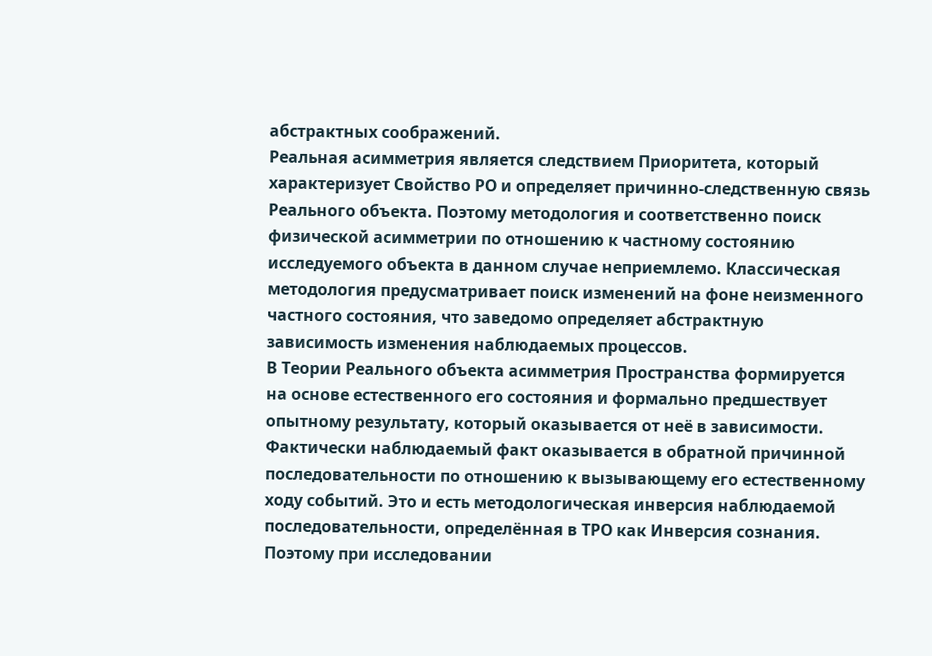абстрактных соображений.
Реальная асимметрия является следствием Приоритета, который характеризует Свойство РО и определяет причинно-следственную связь Реального объекта. Поэтому методология и соответственно поиск физической асимметрии по отношению к частному состоянию исследуемого объекта в данном случае неприемлемо. Классическая методология предусматривает поиск изменений на фоне неизменного частного состояния, что заведомо определяет абстрактную зависимость изменения наблюдаемых процессов.
В Теории Реального объекта асимметрия Пространства формируется на основе естественного его состояния и формально предшествует опытному результату, который оказывается от неё в зависимости. Фактически наблюдаемый факт оказывается в обратной причинной последовательности по отношению к вызывающему его естественному ходу событий. Это и есть методологическая инверсия наблюдаемой последовательности, определённая в ТРО как Инверсия сознания. Поэтому при исследовании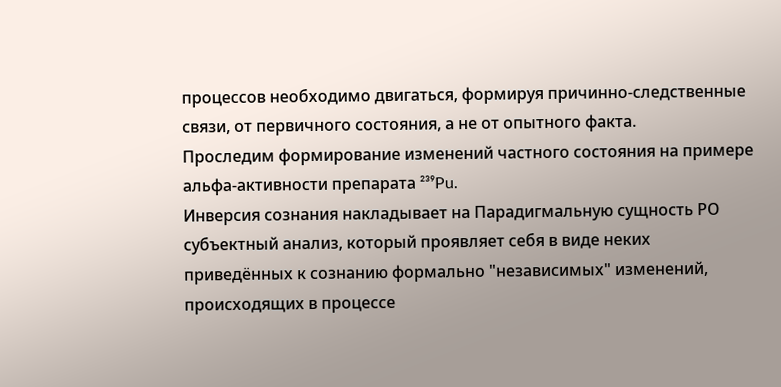процессов необходимо двигаться, формируя причинно-следственные связи, от первичного состояния, а не от опытного факта.
Проследим формирование изменений частного состояния на примере альфа-активности препарата ²³⁹Pu.
Инверсия сознания накладывает на Парадигмальную сущность РО субъектный анализ, который проявляет себя в виде неких приведённых к сознанию формально "независимых" изменений, происходящих в процессе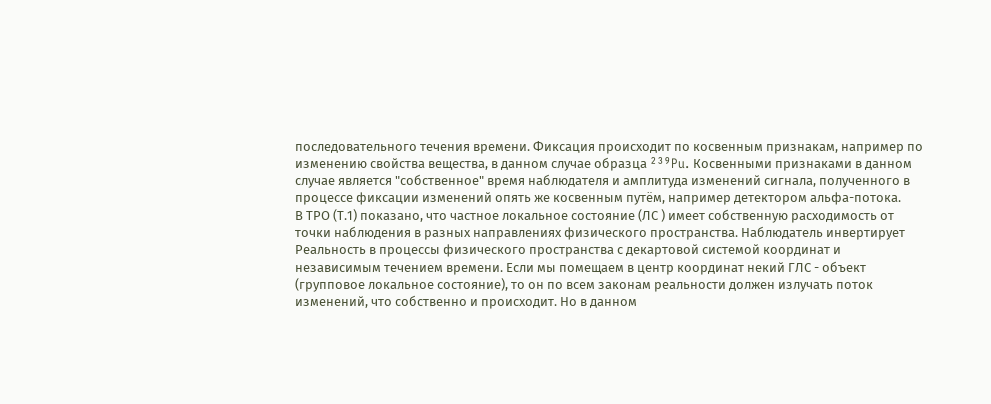последовательного течения времени. Фиксация происходит по косвенным признакам, например по изменению свойства вещества, в данном случае образца ²³⁹Pu. Косвенными признаками в данном случае является "собственное" время наблюдателя и амплитуда изменений сигнала, полученного в процессе фиксации изменений опять же косвенным путём, например детектором альфа-потока.
В ТРО (Т.1) показано, что частное локальное состояние (ЛС ) имеет собственную расходимость от точки наблюдения в разных направлениях физического пространства. Наблюдатель инвертирует Реальность в процессы физического пространства с декартовой системой координат и независимым течением времени. Если мы помещаем в центр координат некий ГЛС - объект (групповое локальное состояние), то он по всем законам реальности должен излучать поток изменений, что собственно и происходит. Но в данном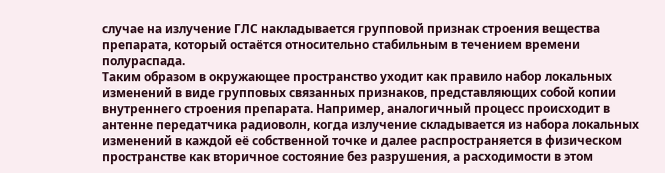случае на излучение ГЛС накладывается групповой признак строения вещества препарата, который остаётся относительно стабильным в течением времени полураспада.
Таким образом в окружающее пространство уходит как правило набор локальных изменений в виде групповых связанных признаков, представляющих собой копии внутреннего строения препарата. Например, аналогичный процесс происходит в антенне передатчика радиоволн, когда излучение складывается из набора локальных изменений в каждой её собственной точке и далее распространяется в физическом пространстве как вторичное состояние без разрушения, а расходимости в этом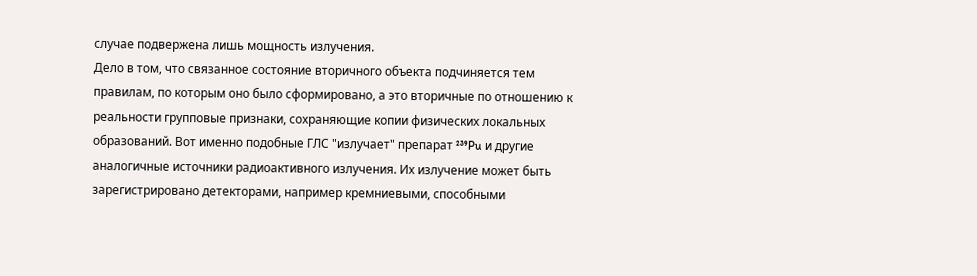случае подвержена лишь мощность излучения.
Дело в том, что связанное состояние вторичного объекта подчиняется тем правилам, по которым оно было сформировано, а это вторичные по отношению к реальности групповые признаки, сохраняющие копии физических локальных образований. Вот именно подобные ГЛС "излучает" препарат ²³⁹Pu и другие аналогичные источники радиоактивного излучения. Их излучение может быть зарегистрировано детекторами, например кремниевыми, способными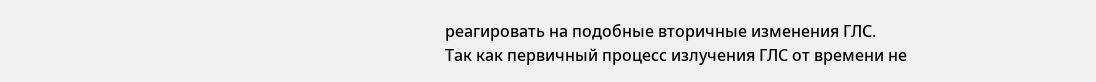реагировать на подобные вторичные изменения ГЛС.
Так как первичный процесс излучения ГЛС от времени не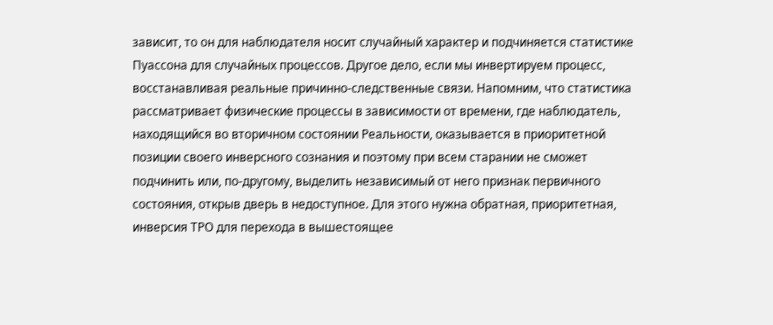зависит, то он для наблюдателя носит случайный характер и подчиняется статистике Пуассона для случайных процессов. Другое дело, если мы инвертируем процесс, восстанавливая реальные причинно-следственные связи. Напомним, что статистика рассматривает физические процессы в зависимости от времени, где наблюдатель, находящийся во вторичном состоянии Реальности, оказывается в приоритетной позиции своего инверсного сознания и поэтому при всем старании не сможет подчинить или, по-другому, выделить независимый от него признак первичного состояния, открыв дверь в недоступное. Для этого нужна обратная, приоритетная, инверсия ТРО для перехода в вышестоящее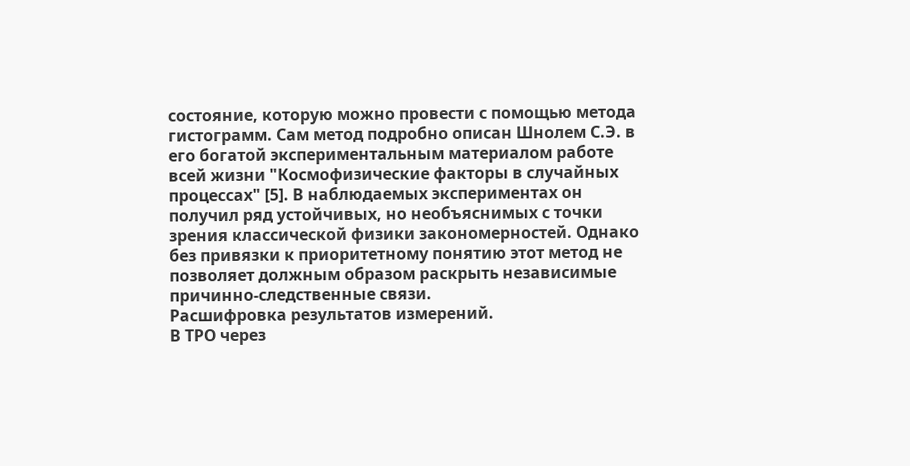состояние, которую можно провести с помощью метода гистограмм. Сам метод подробно описан Шнолем С.Э. в его богатой экспериментальным материалом работе всей жизни "Космофизические факторы в случайных процессах" [5]. В наблюдаемых экспериментах он получил ряд устойчивых, но необъяснимых с точки зрения классической физики закономерностей. Однако без привязки к приоритетному понятию этот метод не позволяет должным образом раскрыть независимые причинно-следственные связи.
Расшифровка результатов измерений.
В ТРО через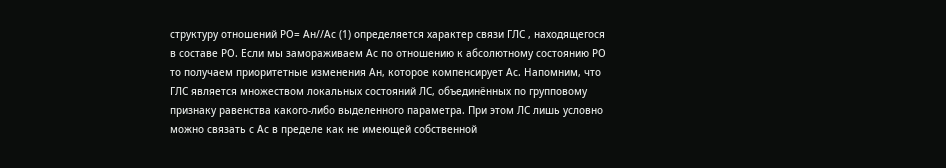структуру отношений РО= Ан//Ас (1) определяется характер связи ГЛС , находящегося в составе РО. Если мы замораживаем Ас по отношению к абсолютному состоянию РО то получаем приоритетные изменения Ан, которое компенсирует Ас. Напомним, что ГЛС является множеством локальных состояний ЛС, объединённых по групповому признаку равенства какого-либо выделенного параметра. При этом ЛС лишь условно можно связать с Ас в пределе как не имеющей собственной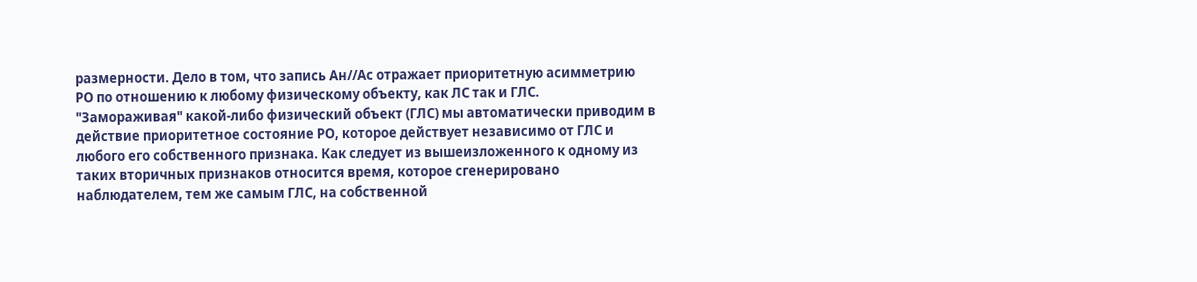размерности. Дело в том, что запись Ан//Ас отражает приоритетную асимметрию РО по отношению к любому физическому объекту, как ЛС так и ГЛС.
"Замораживая" какой-либо физический объект (ГЛС) мы автоматически приводим в действие приоритетное состояние РО, которое действует независимо от ГЛС и любого его собственного признака. Как следует из вышеизложенного к одному из таких вторичных признаков относится время, которое сгенерировано наблюдателем, тем же самым ГЛС, на собственной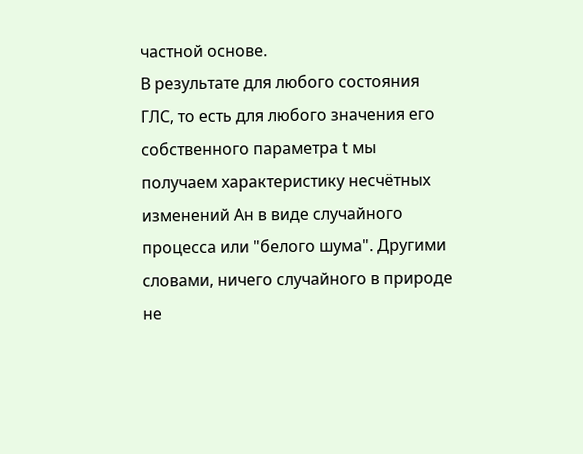частной основе.
В результате для любого состояния ГЛС, то есть для любого значения его собственного параметра t мы получаем характеристику несчётных изменений Ан в виде случайного процесса или "белого шума". Другими словами, ничего случайного в природе не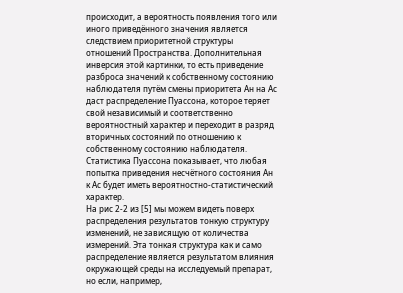происходит, а вероятность появления того или иного приведённого значения является следствием приоритетной структуры отношений Пространства. Дополнительная инверсия этой картинки, то есть приведение разброса значений к собственному состоянию наблюдателя путём смены приоритета Ан на Ас даст распределение Пуассона, которое теряет свой независимый и соответственно вероятностный характер и переходит в разряд вторичных состояний по отношению к собственному состоянию наблюдателя. Статистика Пуассона показывает, что любая попытка приведения несчётного состояния Ан к Ас будет иметь вероятностно-статистический характер.
На рис 2-2 из [5] мы можем видеть поверх распределения результатов тонкую структуру изменений, не зависящую от количества измерений. Эта тонкая структура как и само распределение является результатом влияния окружающей среды на исследуемый препарат, но если, например,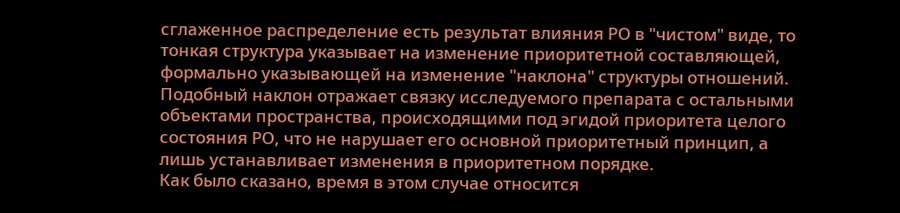сглаженное распределение есть результат влияния РО в "чистом" виде, то тонкая структура указывает на изменение приоритетной составляющей, формально указывающей на изменение "наклона" структуры отношений.
Подобный наклон отражает связку исследуемого препарата с остальными объектами пространства, происходящими под эгидой приоритета целого состояния РО, что не нарушает его основной приоритетный принцип, а лишь устанавливает изменения в приоритетном порядке.
Как было сказано, время в этом случае относится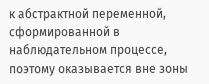к абстрактной переменной, сформированной в наблюдательном процессе, поэтому оказывается вне зоны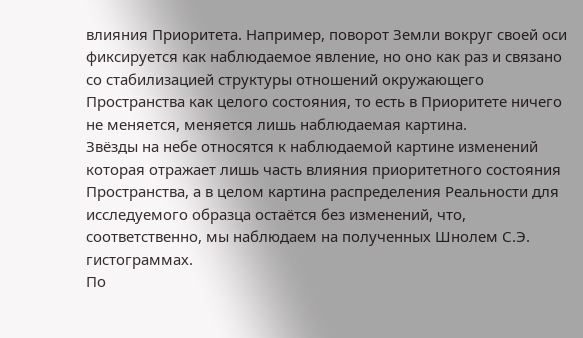влияния Приоритета. Например, поворот Земли вокруг своей оси фиксируется как наблюдаемое явление, но оно как раз и связано со стабилизацией структуры отношений окружающего Пространства как целого состояния, то есть в Приоритете ничего не меняется, меняется лишь наблюдаемая картина.
Звёзды на небе относятся к наблюдаемой картине изменений которая отражает лишь часть влияния приоритетного состояния Пространства, а в целом картина распределения Реальности для исследуемого образца остаётся без изменений, что, соответственно, мы наблюдаем на полученных Шнолем С.Э. гистограммах.
По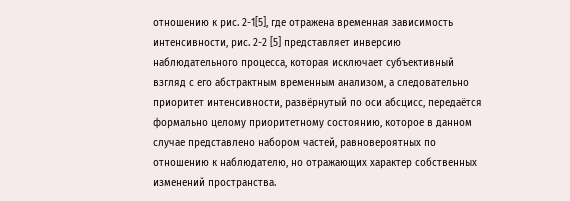отношению к рис. 2-1[5], где отражена временная зависимость интенсивности, рис. 2-2 [5] представляет инверсию наблюдательного процесса, которая исключает субъективный взгляд с его абстрактным временным анализом, а следовательно приоритет интенсивности, развёрнутый по оси абсцисс, передаётся формально целому приоритетному состоянию, которое в данном случае представлено набором частей, равновероятных по отношению к наблюдателю, но отражающих характер собственных изменений пространства.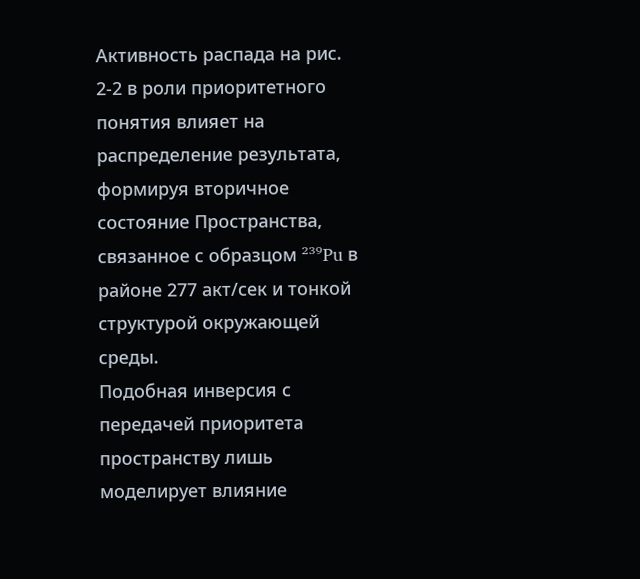Активность распада на рис. 2-2 в роли приоритетного понятия влияет на распределение результата, формируя вторичное состояние Пространства, связанное с образцом ²³⁹Pu в районе 277 акт/сек и тонкой структурой окружающей среды.
Подобная инверсия с передачей приоритета пространству лишь моделирует влияние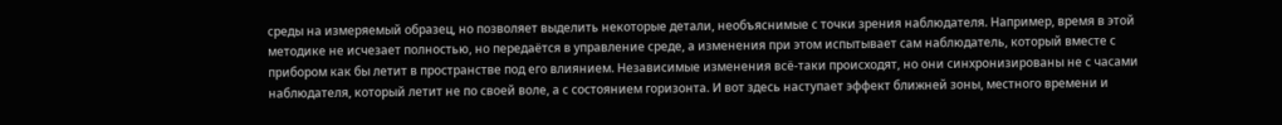среды на измеряемый образец, но позволяет выделить некоторые детали, необъяснимые с точки зрения наблюдателя. Например, время в этой методике не исчезает полностью, но передаётся в управление среде, а изменения при этом испытывает сам наблюдатель, который вместе с прибором как бы летит в пространстве под его влиянием. Независимые изменения всё-таки происходят, но они синхронизированы не с часами наблюдателя, который летит не по своей воле, а с состоянием горизонта. И вот здесь наступает эффект ближней зоны, местного времени и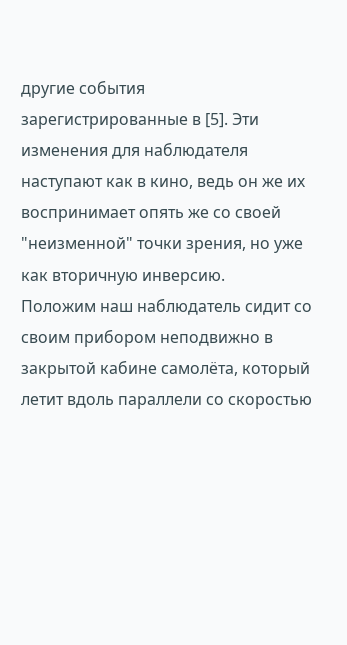другие события зарегистрированные в [5]. Эти изменения для наблюдателя наступают как в кино, ведь он же их воспринимает опять же со своей "неизменной" точки зрения, но уже как вторичную инверсию.
Положим наш наблюдатель сидит со своим прибором неподвижно в закрытой кабине самолёта, который летит вдоль параллели со скоростью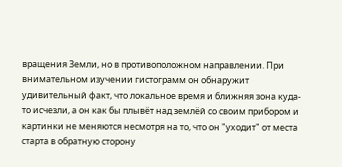вращения Земли, но в противоположном направлении. При внимательном изучении гистограмм он обнаружит удивительный факт, что локальное время и ближняя зона куда-то исчезли, а он как бы плывёт над землёй со своим прибором и картинки не меняются несмотря на то, что он "уходит" от места старта в обратную сторону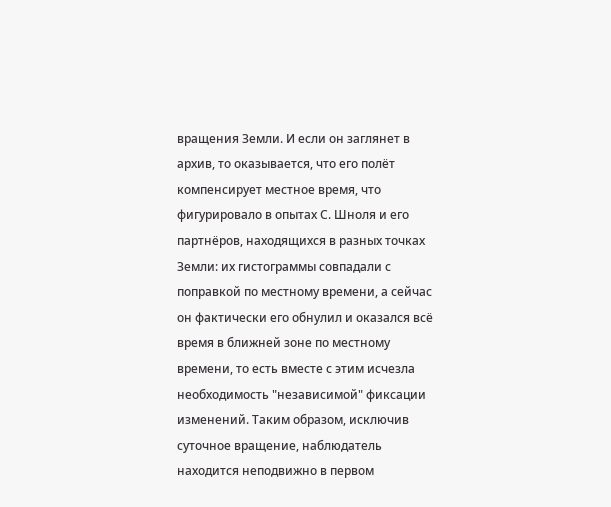вращения Земли. И если он заглянет в архив, то оказывается, что его полёт компенсирует местное время, что фигурировало в опытах С. Шноля и его партнёров, находящихся в разных точках Земли: их гистограммы совпадали с поправкой по местному времени, а сейчас он фактически его обнулил и оказался всё время в ближней зоне по местному времени, то есть вместе с этим исчезла необходимость "независимой" фиксации изменений. Таким образом, исключив суточное вращение, наблюдатель находится неподвижно в первом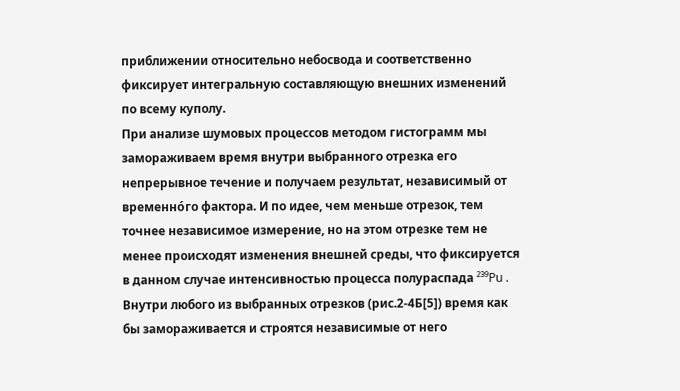приближении относительно небосвода и соответственно фиксирует интегральную составляющую внешних изменений по всему куполу.
При анализе шумовых процессов методом гистограмм мы замораживаем время внутри выбранного отрезка его непрерывное течение и получаем результат, независимый от временнóго фактора. И по идее, чем меньше отрезок, тем точнее независимое измерение, но на этом отрезке тем не менее происходят изменения внешней среды, что фиксируется в данном случае интенсивностью процесса полураспада ²³⁹Pu .
Внутри любого из выбранных отрезков (рис.2-4Б[5]) время как бы замораживается и строятся независимые от него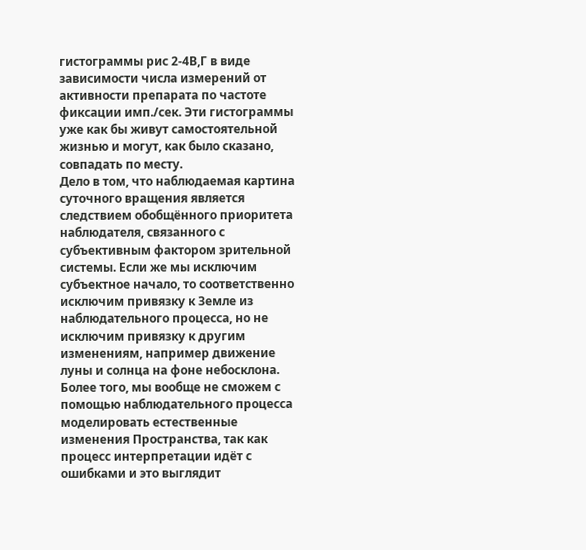гистограммы рис 2-4В,Г в виде зависимости числа измерений от активности препарата по частоте фиксации имп./сек. Эти гистограммы уже как бы живут самостоятельной жизнью и могут, как было сказано, совпадать по месту.
Дело в том, что наблюдаемая картина суточного вращения является следствием обобщённого приоритета наблюдателя, связанного с субъективным фактором зрительной системы. Если же мы исключим субъектное начало, то соответственно исключим привязку к Земле из наблюдательного процесса, но не исключим привязку к другим изменениям, например движение луны и солнца на фоне небосклона.
Более того, мы вообще не сможем с помощью наблюдательного процесса моделировать естественные изменения Пространства, так как процесс интерпретации идёт с ошибками и это выглядит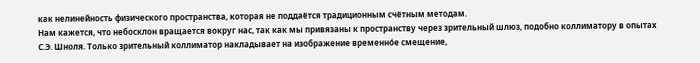как нелинейность физического пространства, которая не поддаётся традиционным счётным методам.
Нам кажется, что небосклон вращается вокруг нас, так как мы привязаны к пространству через зрительный шлюз, подобно коллиматору в опытах С.Э. Шноля. Только зрительный коллиматор накладывает на изображение временнóе смещение,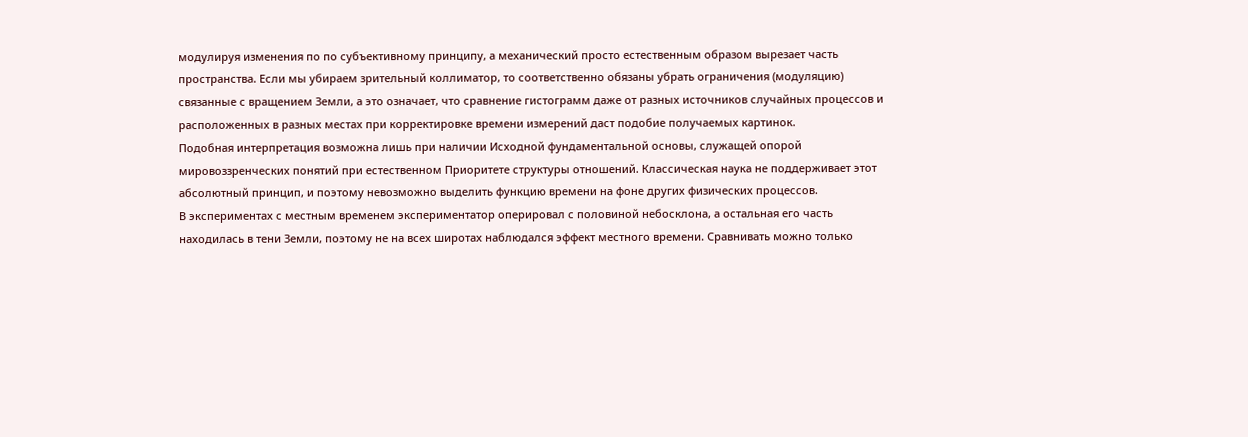модулируя изменения по по субъективному принципу, а механический просто естественным образом вырезает часть пространства. Если мы убираем зрительный коллиматор, то соответственно обязаны убрать ограничения (модуляцию) связанные с вращением Земли, а это означает, что сравнение гистограмм даже от разных источников случайных процессов и расположенных в разных местах при корректировке времени измерений даст подобие получаемых картинок.
Подобная интерпретация возможна лишь при наличии Исходной фундаментальной основы, служащей опорой мировоззренческих понятий при естественном Приоритете структуры отношений. Классическая наука не поддерживает этот абсолютный принцип, и поэтому невозможно выделить функцию времени на фоне других физических процессов.
В экспериментах с местным временем экспериментатор оперировал с половиной небосклона, а остальная его часть находилась в тени Земли, поэтому не на всех широтах наблюдался эффект местного времени. Сравнивать можно только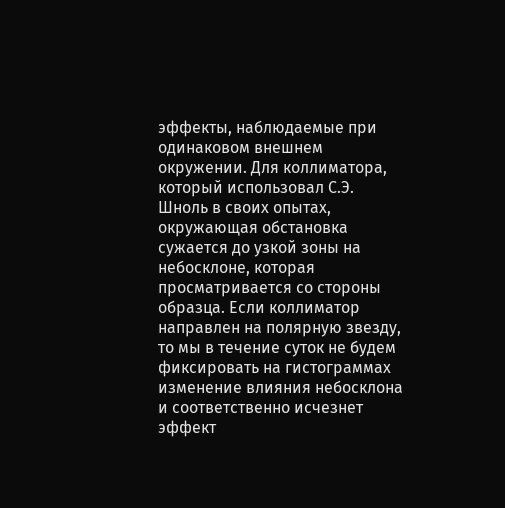эффекты, наблюдаемые при одинаковом внешнем окружении. Для коллиматора, который использовал С.Э. Шноль в своих опытах, окружающая обстановка сужается до узкой зоны на небосклоне, которая просматривается со стороны образца. Если коллиматор направлен на полярную звезду, то мы в течение суток не будем фиксировать на гистограммах изменение влияния небосклона и соответственно исчезнет эффект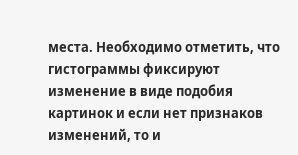места. Необходимо отметить, что гистограммы фиксируют изменение в виде подобия картинок и если нет признаков изменений, то и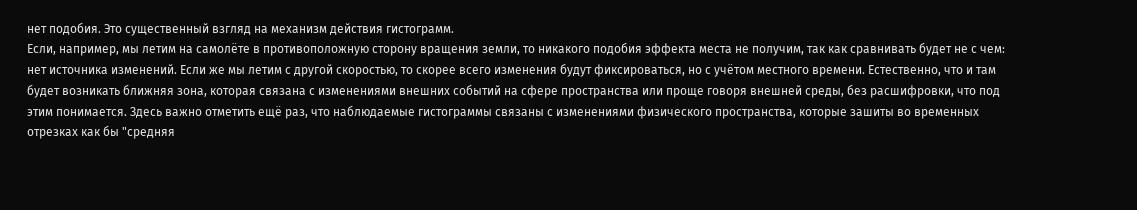нет подобия. Это существенный взгляд на механизм действия гистограмм.
Если, например, мы летим на самолёте в противоположную сторону вращения земли, то никакого подобия эффекта места не получим, так как сравнивать будет не с чем: нет источника изменений. Если же мы летим с другой скоростью, то скорее всего изменения будут фиксироваться, но с учётом местного времени. Естественно, что и там будет возникать ближняя зона, которая связана с изменениями внешних событий на сфере пространства или проще говоря внешней среды, без расшифровки, что под этим понимается. Здесь важно отметить ещё раз, что наблюдаемые гистограммы связаны с изменениями физического пространства, которые зашиты во временных отрезках как бы "средняя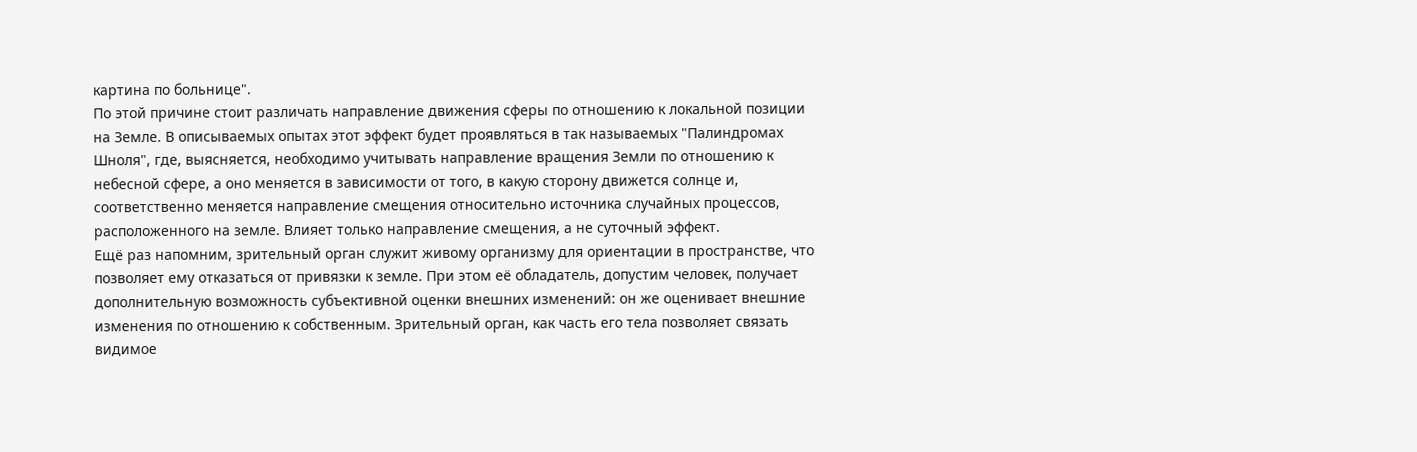картина по больнице".
По этой причине стоит различать направление движения сферы по отношению к локальной позиции на Земле. В описываемых опытах этот эффект будет проявляться в так называемых "Палиндромах Шноля", где, выясняется, необходимо учитывать направление вращения Земли по отношению к небесной сфере, а оно меняется в зависимости от того, в какую сторону движется солнце и, соответственно меняется направление смещения относительно источника случайных процессов, расположенного на земле. Влияет только направление смещения, а не суточный эффект.
Ещё раз напомним, зрительный орган служит живому организму для ориентации в пространстве, что позволяет ему отказаться от привязки к земле. При этом её обладатель, допустим человек, получает дополнительную возможность субъективной оценки внешних изменений: он же оценивает внешние изменения по отношению к собственным. Зрительный орган, как часть его тела позволяет связать видимое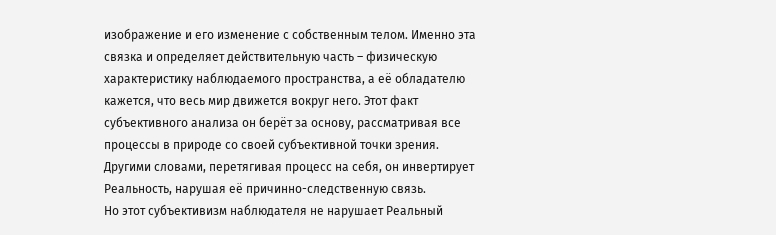изображение и его изменение с собственным телом. Именно эта связка и определяет действительную часть – физическую характеристику наблюдаемого пространства, а её обладателю кажется, что весь мир движется вокруг него. Этот факт субъективного анализа он берёт за основу, рассматривая все процессы в природе со своей субъективной точки зрения. Другими словами, перетягивая процесс на себя, он инвертирует Реальность, нарушая её причинно-следственную связь.
Но этот субъективизм наблюдателя не нарушает Реальный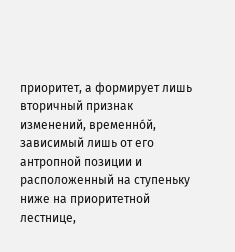приоритет, а формирует лишь вторичный признак изменений, временнóй, зависимый лишь от его антропной позиции и расположенный на ступеньку ниже на приоритетной лестнице,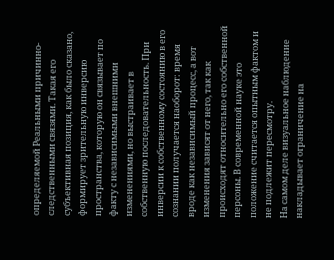определяемой Реальными причинно-следственными связями. Такая его субъективная позиция, как было сказано, формирует зрительную инверсию пространства, которую он связывает по факту с независимыми внешними изменениями, но выстраивает в собственную последовательность. При инверсии к собственному состоянию в его сознании получается наоборот: время вроде как независимый процесс, а вот изменения зависят от него, так как происходят относительно его собственной персоны. В современной науке это положение считается опытным фактом и не подлежит пересмотру.
На самом деле визуальное наблюдение накладывает ограничение на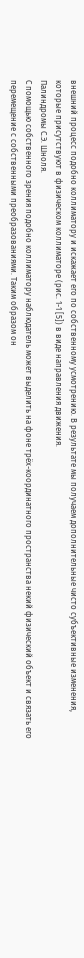внешний процесс подобно коллиматору и искажает его по собственному усмотрению. В результате мы получаем дополнительные чисто субъективные изменения, которые присутствуют в физическом коллиматоре (рис. 1-1 [5]) в виде направления движения.
Палиндромы С.Э. Шноля.
С помощью собственного зрения подобно коллиматору наблюдатель может выделить на фоне трёх-координатного пространства некий физический объект и связать его перемещение с собственными преобразованиями. Таким образом он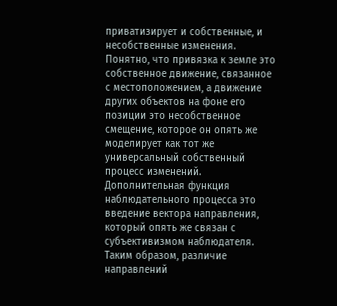приватизирует и собственные, и несобственные изменения.
Понятно, что привязка к земле это собственное движение, связанное с местоположением, а движение других объектов на фоне его позиции это несобственное смещение, которое он опять же моделирует как тот же универсальный собственный процесс изменений.
Дополнительная функция наблюдательного процесса это введение вектора направления, который опять же связан с субъективизмом наблюдателя. Таким образом, различие направлений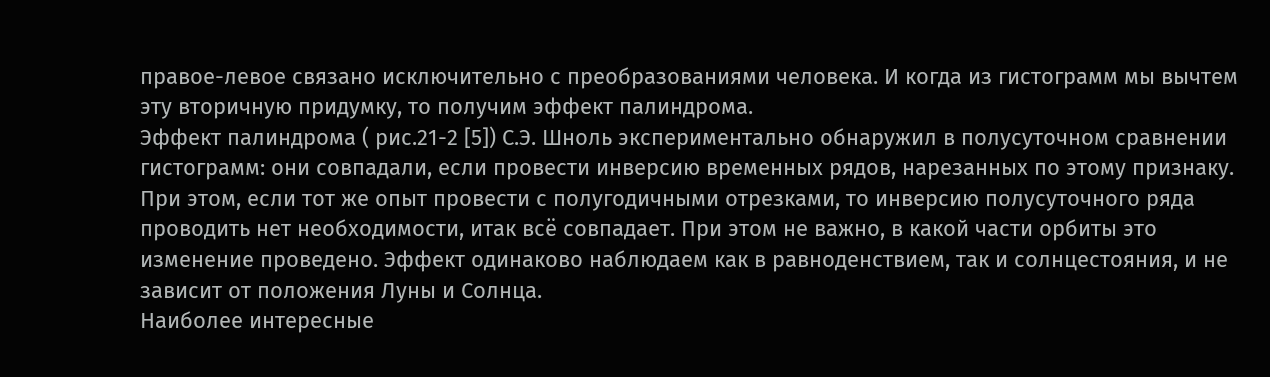правое-левое связано исключительно с преобразованиями человека. И когда из гистограмм мы вычтем эту вторичную придумку, то получим эффект палиндрома.
Эффект палиндрома ( рис.21-2 [5]) С.Э. Шноль экспериментально обнаружил в полусуточном сравнении гистограмм: они совпадали, если провести инверсию временных рядов, нарезанных по этому признаку. При этом, если тот же опыт провести с полугодичными отрезками, то инверсию полусуточного ряда проводить нет необходимости, итак всё совпадает. При этом не важно, в какой части орбиты это изменение проведено. Эффект одинаково наблюдаем как в равноденствием, так и солнцестояния, и не зависит от положения Луны и Солнца.
Наиболее интересные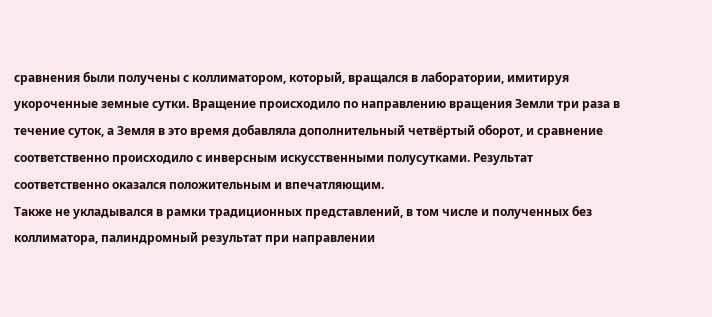сравнения были получены с коллиматором, который, вращался в лаборатории, имитируя укороченные земные сутки. Вращение происходило по направлению вращения Земли три раза в течение суток, а Земля в это время добавляла дополнительный четвёртый оборот, и сравнение соответственно происходило с инверсным искусственными полусутками. Результат соответственно оказался положительным и впечатляющим.
Также не укладывался в рамки традиционных представлений, в том числе и полученных без коллиматора, палиндромный результат при направлении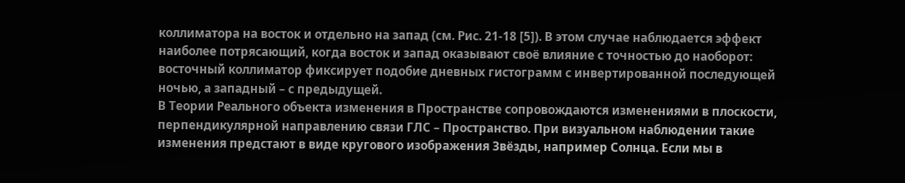коллиматора на восток и отдельно на запад (см. Рис. 21-18 [5]). В этом случае наблюдается эффект наиболее потрясающий, когда восток и запад оказывают своё влияние с точностью до наоборот: восточный коллиматор фиксирует подобие дневных гистограмм с инвертированной последующей ночью, а западный – с предыдущей.
В Теории Реального объекта изменения в Пространстве сопровождаются изменениями в плоскости, перпендикулярной направлению связи ГЛС – Пространство. При визуальном наблюдении такие изменения предстают в виде кругового изображения Звёзды, например Солнца. Если мы в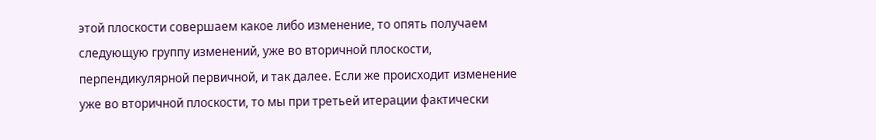этой плоскости совершаем какое либо изменение, то опять получаем следующую группу изменений, уже во вторичной плоскости, перпендикулярной первичной, и так далее. Если же происходит изменение уже во вторичной плоскости, то мы при третьей итерации фактически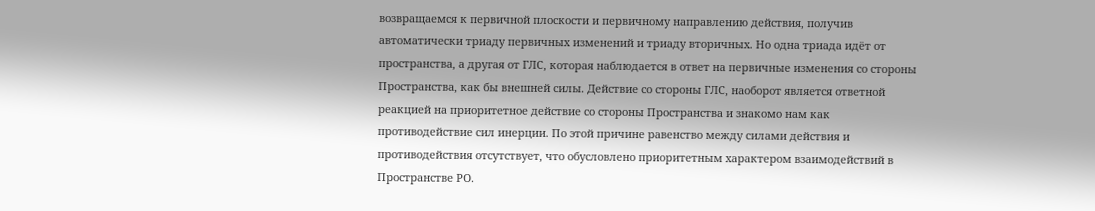возвращаемся к первичной плоскости и первичному направлению действия, получив автоматически триаду первичных изменений и триаду вторичных. Но одна триада идёт от пространства, а другая от ГЛС, которая наблюдается в ответ на первичные изменения со стороны Пространства, как бы внешней силы. Действие со стороны ГЛС, наоборот является ответной реакцией на приоритетное действие со стороны Пространства и знакомо нам как противодействие сил инерции. По этой причине равенство между силами действия и противодействия отсутствует, что обусловлено приоритетным характером взаимодействий в Пространстве РО.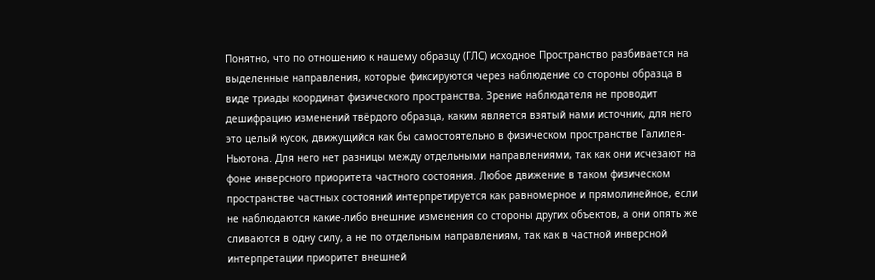Понятно, что по отношению к нашему образцу (ГЛС) исходное Пространство разбивается на выделенные направления, которые фиксируются через наблюдение со стороны образца в виде триады координат физического пространства. Зрение наблюдателя не проводит дешифрацию изменений твёрдого образца, каким является взятый нами источник, для него это целый кусок, движущийся как бы самостоятельно в физическом пространстве Галилея-Ньютона. Для него нет разницы между отдельными направлениями, так как они исчезают на фоне инверсного приоритета частного состояния. Любое движение в таком физическом пространстве частных состояний интерпретируется как равномерное и прямолинейное, если не наблюдаются какие-либо внешние изменения со стороны других объектов, а они опять же сливаются в одну силу, а не по отдельным направлениям, так как в частной инверсной интерпретации приоритет внешней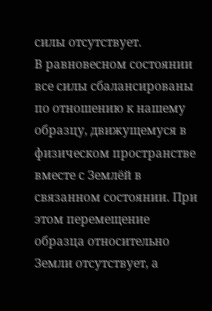силы отсутствует.
В равновесном состоянии все силы сбалансированы по отношению к нашему образцу, движущемуся в физическом пространстве вместе с Землёй в связанном состоянии. При этом перемещение образца относительно Земли отсутствует, а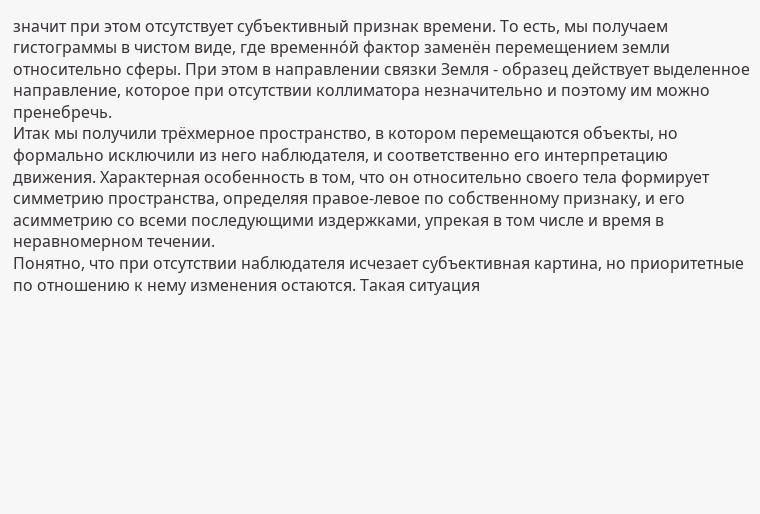значит при этом отсутствует субъективный признак времени. То есть, мы получаем гистограммы в чистом виде, где временнóй фактор заменён перемещением земли относительно сферы. При этом в направлении связки Земля - образец действует выделенное направление, которое при отсутствии коллиматора незначительно и поэтому им можно пренебречь.
Итак мы получили трёхмерное пространство, в котором перемещаются объекты, но формально исключили из него наблюдателя, и соответственно его интерпретацию движения. Характерная особенность в том, что он относительно своего тела формирует симметрию пространства, определяя правое-левое по собственному признаку, и его асимметрию со всеми последующими издержками, упрекая в том числе и время в неравномерном течении.
Понятно, что при отсутствии наблюдателя исчезает субъективная картина, но приоритетные по отношению к нему изменения остаются. Такая ситуация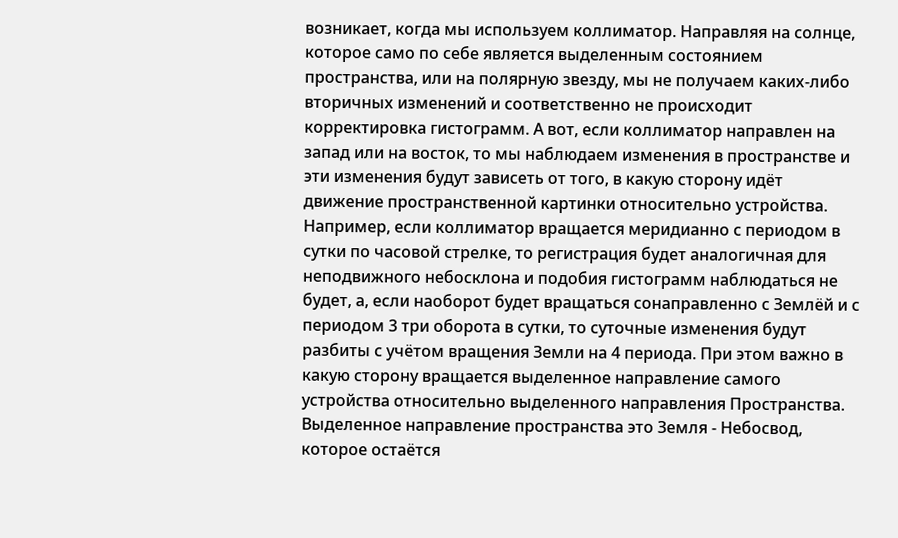возникает, когда мы используем коллиматор. Направляя на солнце, которое само по себе является выделенным состоянием пространства, или на полярную звезду, мы не получаем каких-либо вторичных изменений и соответственно не происходит корректировка гистограмм. А вот, если коллиматор направлен на запад или на восток, то мы наблюдаем изменения в пространстве и эти изменения будут зависеть от того, в какую сторону идёт движение пространственной картинки относительно устройства.
Например, если коллиматор вращается меридианно с периодом в сутки по часовой стрелке, то регистрация будет аналогичная для неподвижного небосклона и подобия гистограмм наблюдаться не будет, а, если наоборот будет вращаться сонаправленно с Землёй и с периодом 3 три оборота в сутки, то суточные изменения будут разбиты с учётом вращения Земли на 4 периода. При этом важно в какую сторону вращается выделенное направление самого устройства относительно выделенного направления Пространства. Выделенное направление пространства это Земля - Небосвод, которое остаётся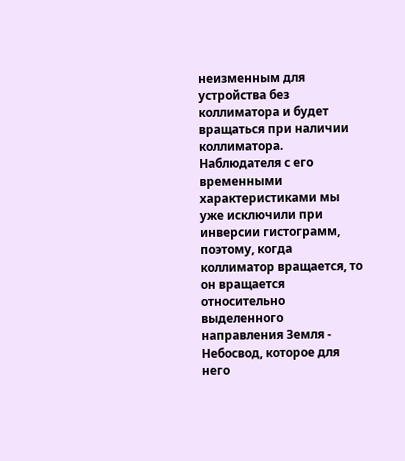неизменным для устройства без коллиматора и будет вращаться при наличии коллиматора. Наблюдателя с его временными характеристиками мы уже исключили при инверсии гистограмм, поэтому, когда коллиматор вращается, то он вращается относительно выделенного направления Земля - Небосвод, которое для него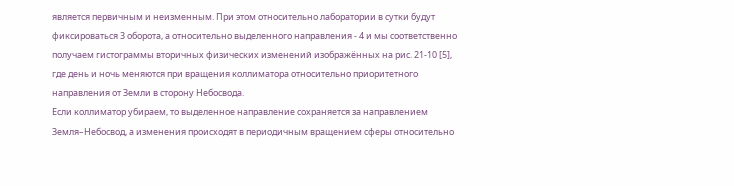является первичным и неизменным. При этом относительно лаборатории в сутки будут фиксироваться 3 оборота, а относительно выделенного направления - 4 и мы соответственно получаем гистограммы вторичных физических изменений изображённых на рис. 21-10 [5], где день и ночь меняются при вращения коллиматора относительно приоритетного направления от Земли в сторону Небосвода.
Если коллиматор убираем, то выделенное направление сохраняется за направлением Земля–Небосвод, а изменения происходят в периодичным вращением сферы относительно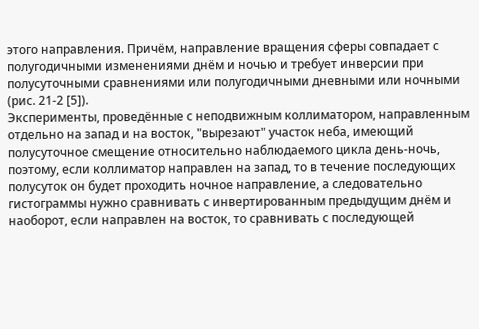этого направления. Причём, направление вращения сферы совпадает с полугодичными изменениями днём и ночью и требует инверсии при полусуточными сравнениями или полугодичными дневными или ночными (рис. 21-2 [5]).
Эксперименты, проведённые с неподвижным коллиматором, направленным отдельно на запад и на восток, "вырезают" участок неба, имеющий полусуточное смещение относительно наблюдаемого цикла день-ночь, поэтому, если коллиматор направлен на запад, то в течение последующих полусуток он будет проходить ночное направление, а следовательно гистограммы нужно сравнивать с инвертированным предыдущим днём и наоборот, если направлен на восток, то сравнивать с последующей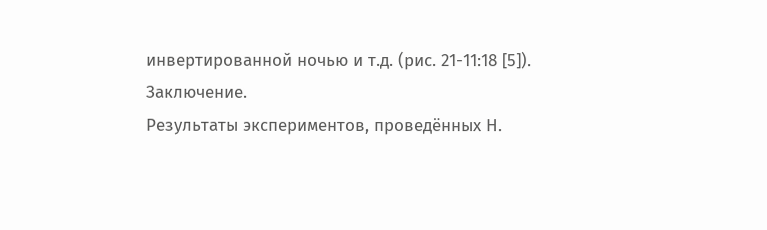инвертированной ночью и т.д. (рис. 21-11:18 [5]).
Заключение.
Результаты экспериментов, проведённых Н.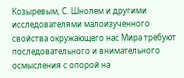Козыревым, С. Шнолем и другими исследователями малоизученного свойства окружающего нас Мира требуют последовательного и внимательного осмысления с опорой на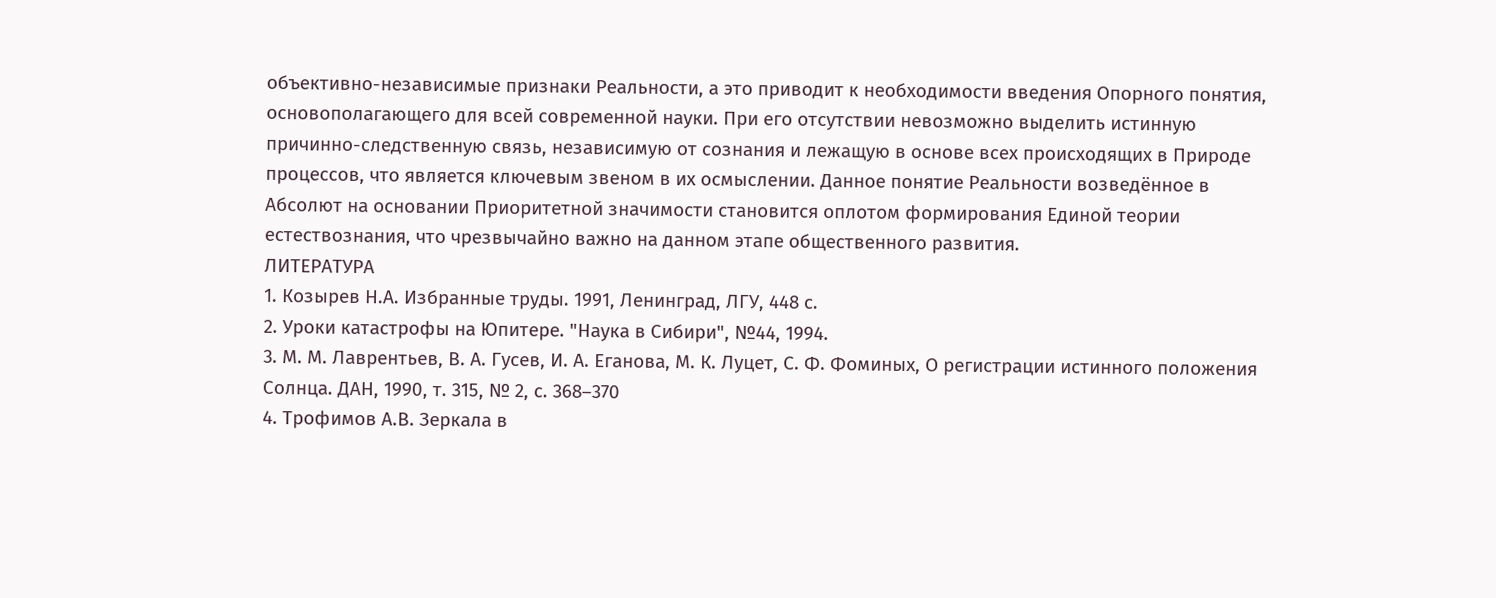объективно-независимые признаки Реальности, а это приводит к необходимости введения Опорного понятия, основополагающего для всей современной науки. При его отсутствии невозможно выделить истинную причинно-следственную связь, независимую от сознания и лежащую в основе всех происходящих в Природе процессов, что является ключевым звеном в их осмыслении. Данное понятие Реальности возведённое в Абсолют на основании Приоритетной значимости становится оплотом формирования Единой теории естествознания, что чрезвычайно важно на данном этапе общественного развития.
ЛИТЕРАТУРА
1. Козырев Н.А. Избранные труды. 1991, Ленинград, ЛГУ, 448 с.
2. Уроки катастрофы на Юпитере. "Наука в Сибири", №44, 1994.
3. М. М. Лаврентьев, В. А. Гусев, И. А. Еганова, М. К. Луцет, С. Ф. Фоминых, О регистрации истинного положения Солнца. ДАН, 1990, т. 315, № 2, с. 368–370
4. Трофимов А.В. Зеркала в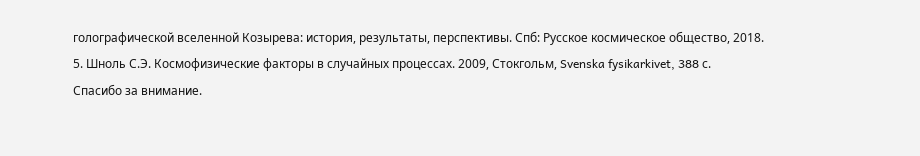голографической вселенной Козырева: история, результаты, перспективы. Спб: Русское космическое общество, 2018.
5. Шноль С.Э. Космофизические факторы в случайных процессах. 2009, Стокгольм, Svenska fysikarkivet, 388 с.
Спасибо за внимание.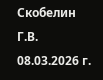Скобелин Г.В. 08.03.2026 г.